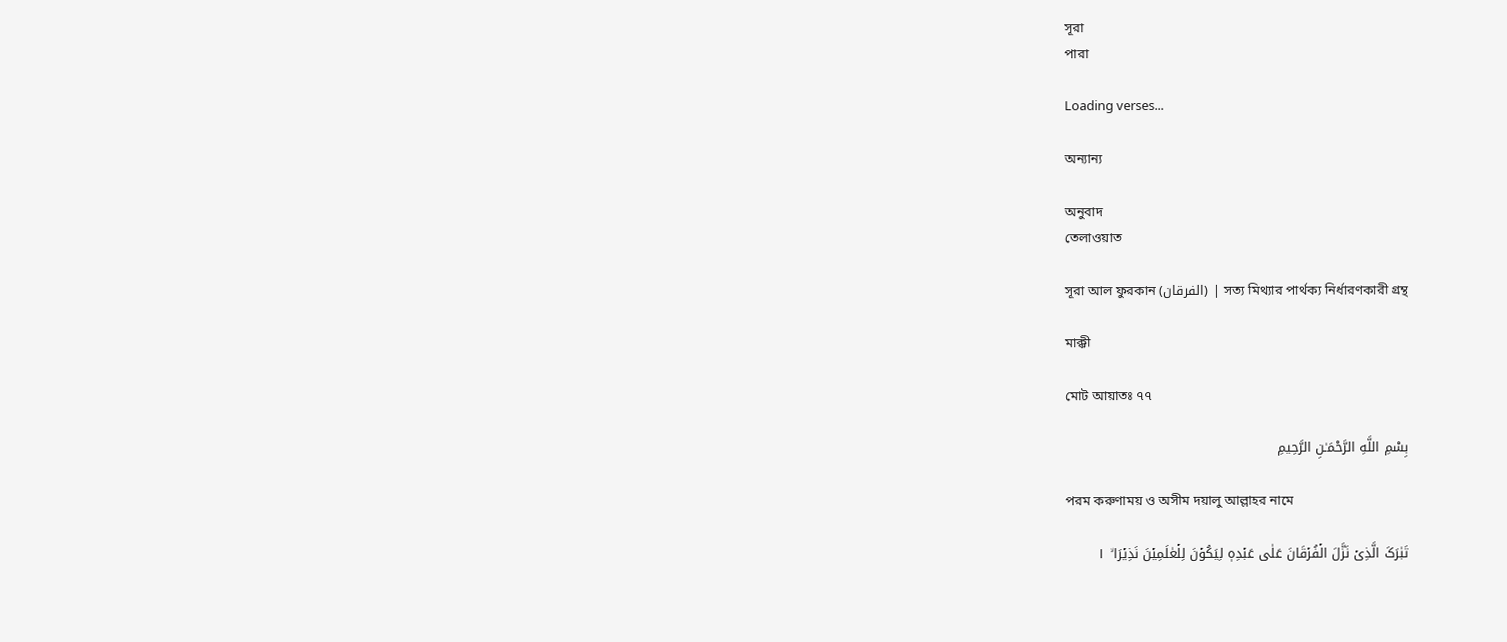সূরা
পারা

Loading verses...

অন্যান্য

অনুবাদ
তেলাওয়াত

সূরা আল ফুরকান (الفرقان) | সত্য মিথ্যার পার্থক্য নির্ধারণকারী গ্রম্থ

মাক্কী

মোট আয়াতঃ ৭৭

بِسْمِ اللَّهِ الرَّحْمَـٰنِ الرَّحِيمِ

পরম করুণাময় ও অসীম দয়ালু আল্লাহর নামে

تَبٰرَکَ الَّذِیۡ نَزَّلَ الۡفُرۡقَانَ عَلٰی عَبۡدِہٖ لِیَکُوۡنَ لِلۡعٰلَمِیۡنَ نَذِیۡرَا ۙ ١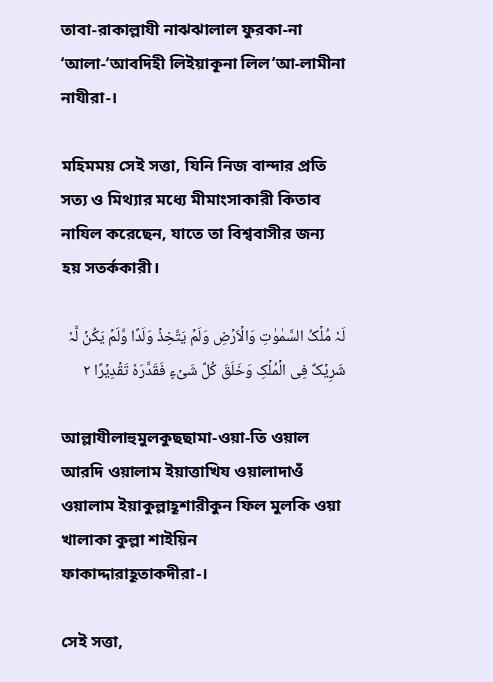তাবা-রাকাল্লাযী নাঝঝালাল ফুরকা-না ‘আলা-‘আবদিহী লিইয়াকূনা লিল‘আ-লামীনা নাযীরা-।

মহিমময় সেই সত্তা, যিনি নিজ বান্দার প্রতি সত্য ও মিথ্যার মধ্যে মীমাংসাকারী কিতাব নাযিল করেছেন, যাতে তা বিশ্ববাসীর জন্য হয় সতর্ককারী।

لَہٗ مُلۡکُ السَّمٰوٰتِ وَالۡاَرۡضِ وَلَمۡ یَتَّخِذۡ وَلَدًا وَّلَمۡ یَکُنۡ لَّہٗ شَرِیۡکٌ فِی الۡمُلۡکِ وَخَلَقَ کُلَّ شَیۡءٍ فَقَدَّرَہٗ تَقۡدِیۡرًا ٢

আল্লাযীলাহুমুলকুছছামা-ওয়া-তি ওয়াল আরদি ওয়ালাম ইয়াত্তাখিয ওয়ালাদাওঁ ওয়ালাম ইয়াকুল্লাহূশারীকুন ফিল মুলকি ওয়া খালাকা কুল্লা শাইয়িন ফাকাদ্দারাহূতাকদীরা-।

সেই সত্তা,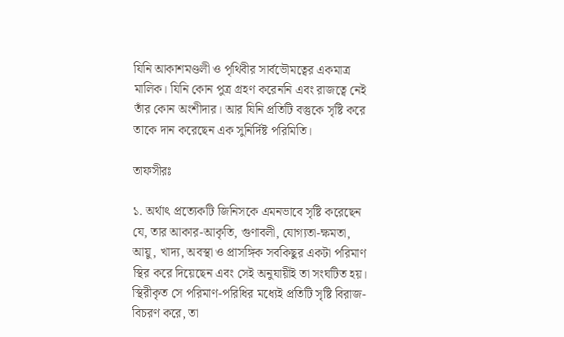যিনি আকাশমণ্ডলী ও পৃথিবীর সার্বভৌমত্বের একমাত্র মালিক। যিনি কোন পুত্র গ্রহণ করেননি এবং রাজত্বে নেই তাঁর কোন অংশীদার। আর যিনি প্রতিটি বস্তুকে সৃষ্টি করে তাকে দান করেছেন এক সুনির্দিষ্ট পরিমিতি।

তাফসীরঃ

১. অর্থাৎ প্রত্যেকটি জিনিসকে এমনভাবে সৃষ্টি করেছেন যে, তার আকার-আকৃতি, গুণাবলী, যোগ্যতা-ক্ষমতা, আয়ু, খাদ্য, অবস্থা ও প্রাসঙ্গিক সবকিছুর একটা পরিমাণ স্থির করে দিয়েছেন এবং সেই অনুযায়ীই তা সংঘটিত হয়। স্থিরীকৃত সে পরিমাণ-পরিধির মধ্যেই প্রতিটি সৃষ্টি বিরাজ-বিচরণ করে, তা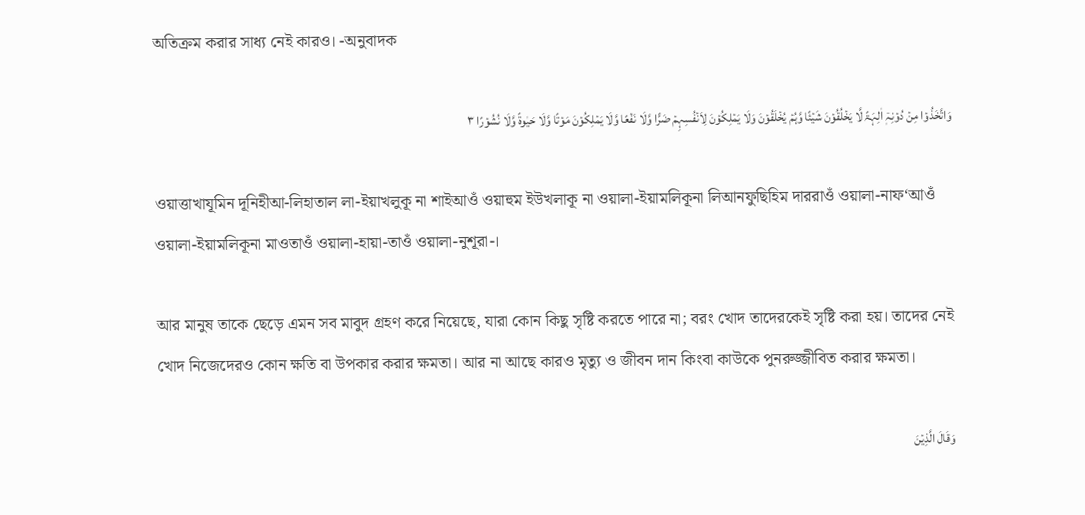অতিক্রম করার সাধ্য নেই কারও। -অনুবাদক

وَاتَّخَذُوۡا مِنۡ دُوۡنِہٖۤ اٰلِہَۃً لَّا یَخۡلُقُوۡنَ شَیۡئًا وَّہُمۡ یُخۡلَقُوۡنَ وَلَا یَمۡلِکُوۡنَ لِاَنۡفُسِہِمۡ ضَرًّا وَّلَا نَفۡعًا وَّلَا یَمۡلِکُوۡنَ مَوۡتًا وَّلَا حَیٰوۃً وَّلَا نُشُوۡرًا ٣

ওয়াত্তাখাযূমিন দূনিহীআ-লিহাতাল লা-ইয়াখলুকূ না শাইআওঁ ওয়াহুম ইউখলাকূ না ওয়ালা-ইয়ামলিকূনা লিআনফুছিহিম দাররাওঁ ওয়ালা-নাফ‘আওঁ ওয়ালা-ইয়ামলিকূনা মাওতাওঁ ওয়ালা-হায়া-তাওঁ ওয়ালা-নুশূরা-।

আর মানুষ তাকে ছেড়ে এমন সব মাবুদ গ্রহণ করে নিয়েছে, যারা কোন কিছু সৃষ্টি করতে পারে না; বরং খোদ তাদেরকেই সৃষ্টি করা হয়। তাদের নেই খোদ নিজেদেরও কোন ক্ষতি বা উপকার করার ক্ষমতা। আর না আছে কারও মৃত্যু ও জীবন দান কিংবা কাউকে পুনরুজ্জীবিত করার ক্ষমতা।

وَقَالَ الَّذِیۡنَ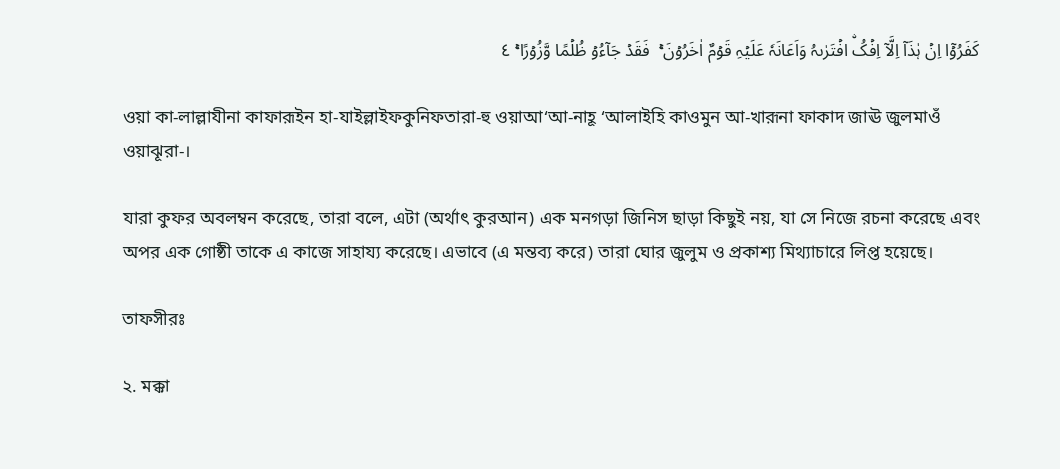کَفَرُوۡۤا اِنۡ ہٰذَاۤ اِلَّاۤ اِفۡکُۨ افۡتَرٰىہُ وَاَعَانَہٗ عَلَیۡہِ قَوۡمٌ اٰخَرُوۡنَ ۚۛ  فَقَدۡ جَآءُوۡ ظُلۡمًا وَّزُوۡرًا ۚۛ ٤

ওয়া কা-লাল্লাযীনা কাফারূইন হা-যাইল্লাইফকুনিফতারা-হু ওয়াআ‘আ-নাহূ ‘আলাইহি কাওমুন আ-খারূনা ফাকাদ জাঊ জুলমাওঁ ওয়াঝূরা-।

যারা কুফর অবলম্বন করেছে, তারা বলে, এটা (অর্থাৎ কুরআন) এক মনগড়া জিনিস ছাড়া কিছুই নয়, যা সে নিজে রচনা করেছে এবং অপর এক গোষ্ঠী তাকে এ কাজে সাহায্য করেছে। এভাবে (এ মন্তব্য করে) তারা ঘোর জুলুম ও প্রকাশ্য মিথ্যাচারে লিপ্ত হয়েছে।

তাফসীরঃ

২. মক্কা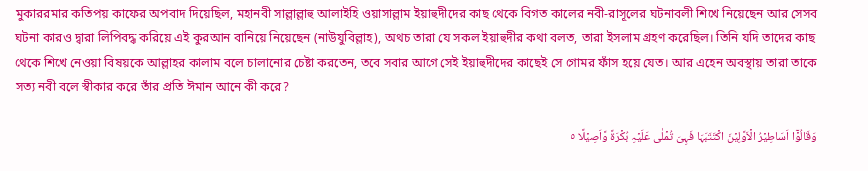মুকাররমার কতিপয় কাফের অপবাদ দিয়েছিল, মহানবী সাল্লাল্লাহু আলাইহি ওয়াসাল্লাম ইয়াহুদীদের কাছ থেকে বিগত কালের নবী-রাসূলের ঘটনাবলী শিখে নিয়েছেন আর সেসব ঘটনা কারও দ্বারা লিপিবদ্ধ করিয়ে এই কুরআন বানিয়ে নিয়েছেন (নাউযুবিল্লাহ), অথচ তারা যে সকল ইয়াহুদীর কথা বলত, তারা ইসলাম গ্রহণ করেছিল। তিনি যদি তাদের কাছ থেকে শিখে নেওয়া বিষয়কে আল্লাহর কালাম বলে চালানোর চেষ্টা করতেন, তবে সবার আগে সেই ইয়াহুদীদের কাছেই সে গোমর ফাঁস হয়ে যেত। আর এহেন অবস্থায় তারা তাকে সত্য নবী বলে স্বীকার করে তাঁর প্রতি ঈমান আনে কী করে?

وَقَالُوۡۤا اَسَاطِیۡرُ الۡاَوَّلِیۡنَ اکۡتَتَبَہَا فَہِیَ تُمۡلٰی عَلَیۡہِ بُکۡرَۃً وَّاَصِیۡلًا ٥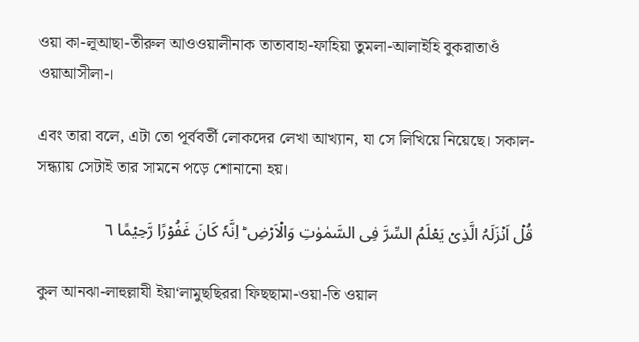ওয়া কা-লূআছা-তীরুল আওওয়ালীনাক তাতাবাহা-ফাহিয়া তুমলা-আলাইহি বুকরাতাওঁ ওয়াআসীলা-।

এবং তারা বলে, এটা তো পূর্ববর্তী লোকদের লেখা আখ্যান, যা সে লিখিয়ে নিয়েছে। সকাল-সন্ধ্যায় সেটাই তার সামনে পড়ে শোনানো হয়।

قُلۡ اَنۡزَلَہُ الَّذِیۡ یَعۡلَمُ السِّرَّ فِی السَّمٰوٰتِ وَالۡاَرۡضِ ؕ اِنَّہٗ کَانَ غَفُوۡرًا رَّحِیۡمًا ٦

কুল আনঝা-লাহুল্লাযী ইয়া‘লামুছছিররা ফিছছামা-ওয়া-তি ওয়াল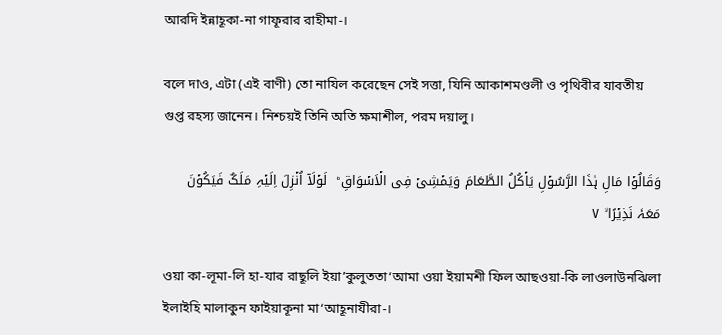আরদি ইন্নাহূকা-না গাফূরার রাহীমা-।

বলে দাও, এটা (এই বাণী) তো নাযিল করেছেন সেই সত্তা, যিনি আকাশমণ্ডলী ও পৃথিবীর যাবতীয় গুপ্ত রহস্য জানেন। নিশ্চয়ই তিনি অতি ক্ষমাশীল, পরম দয়ালু।

وَقَالُوۡا مَالِ ہٰذَا الرَّسُوۡلِ یَاۡکُلُ الطَّعَامَ وَیَمۡشِیۡ فِی الۡاَسۡوَاقِ ؕ  لَوۡلَاۤ اُنۡزِلَ اِلَیۡہِ مَلَکٌ فَیَکُوۡنَ مَعَہٗ نَذِیۡرًا ۙ ٧

ওয়া কা-লূমা-লি হা-যার রাছূলি ইয়া’কুলুততা‘আমা ওয়া ইয়ামশী ফিল আছওয়া-কি লাওলাউনঝিলা ইলাইহি মালাকুন ফাইয়াকূনা মা‘আহূনাযীরা-।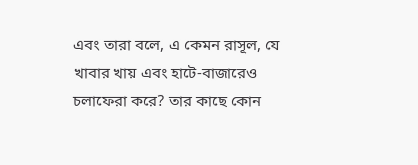এবং তারা বলে, এ কেমন রাসূল, যে খাবার খায় এবং হাটে-বাজারেও চলাফেরা করে? তার কাছে কোন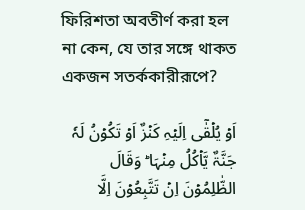ফিরিশতা অবতীর্ণ করা হল না কেন, যে তার সঙ্গে থাকত একজন সতর্ককারীরূপে?

اَوۡ یُلۡقٰۤی اِلَیۡہِ کَنۡزٌ اَوۡ تَکُوۡنُ لَہٗ جَنَّۃٌ یَّاۡکُلُ مِنۡہَا ؕ وَقَالَ الظّٰلِمُوۡنَ اِنۡ تَتَّبِعُوۡنَ اِلَّا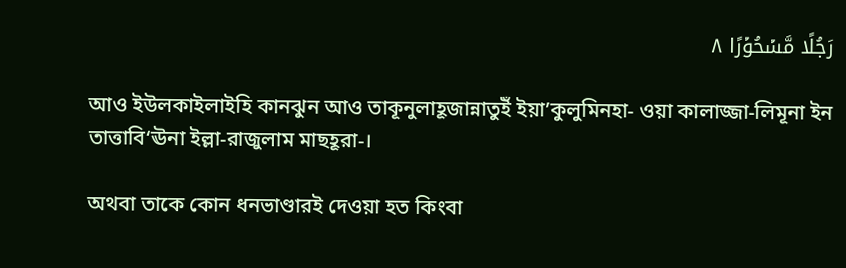رَجُلًا مَّسۡحُوۡرًا ٨

আও ইউলকাইলাইহি কানঝুন আও তাকূনুলাহূজান্নাতুইঁ ইয়া’কুলুমিনহা- ওয়া কালাজ্জা-লিমূনা ইন তাত্তাবি‘ঊনা ইল্লা-রাজুলাম মাছহূরা-।

অথবা তাকে কোন ধনভাণ্ডারই দেওয়া হত কিংবা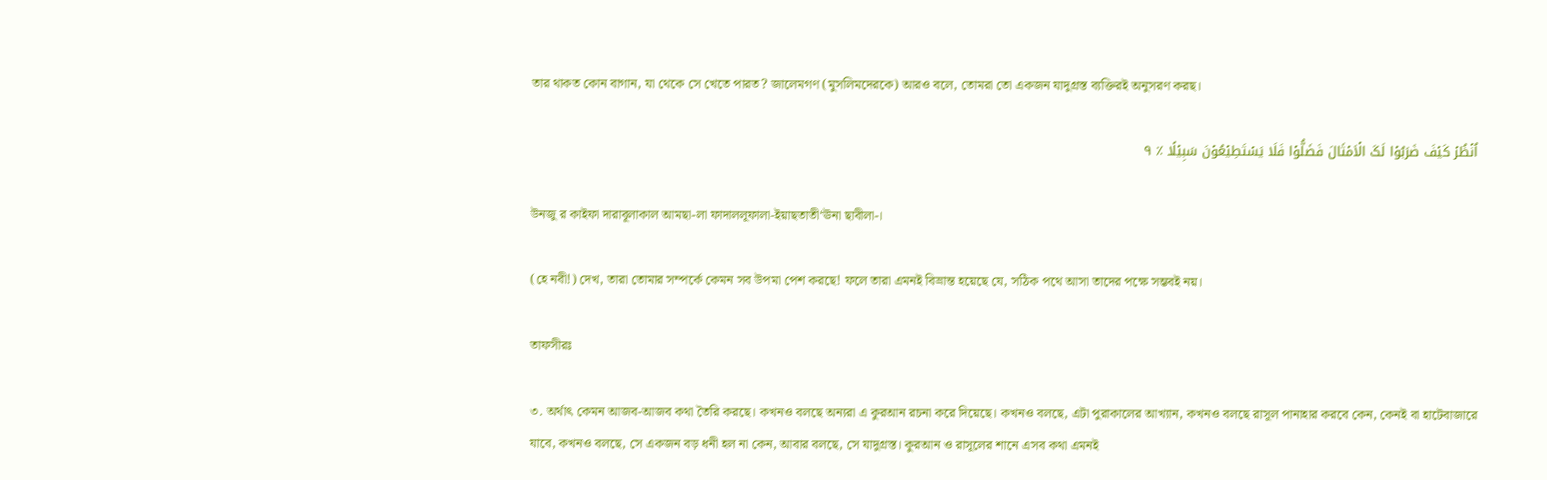তার থাকত কোন বাগান, যা থেকে সে খেতে পারত? জালেমগণ (মুসলিমদেরকে) আরও বলে, তোমরা তো একজন যাদুগ্রস্ত ব্যক্তিরই অনুসরণ করছ।

اُنۡظُرۡ کَیۡفَ ضَرَبُوۡا لَکَ الۡاَمۡثَالَ فَضَلُّوۡا فَلَا یَسۡتَطِیۡعُوۡنَ سَبِیۡلًا ٪ ٩

উনজু র কাইফা দারাবূলাকাল আমছা-লা ফাদাললূফালা-ইয়াছতাতী‘ঊনা ছাবীলা-।

(হে নবী!) দেখ, তারা তোমার সম্পর্কে কেমন সব উপমা পেশ করছে! ফলে তারা এমনই বিভ্রান্ত হয়েছে যে, সঠিক পথে আসা তাদের পক্ষে সম্ভবই নয়।

তাফসীরঃ

৩. অর্থাৎ কেমন আজব-আজব কথা তৈরি করছে। কখনও বলছে অন্যরা এ কুরআন রচনা করে দিয়েছে। কখনও বলছে, এটা পুরাকালের আখ্যান, কখনও বলছে রাসূল পানাহার করবে কেন, কেনই বা হাটেবাজারে যাবে, কখনও বলছে, সে একজন বড় ধনী হল না কেন, আবার বলছে, সে যাদুগ্রস্ত। কুরআন ও রাসূলের শানে এসব কথা এমনই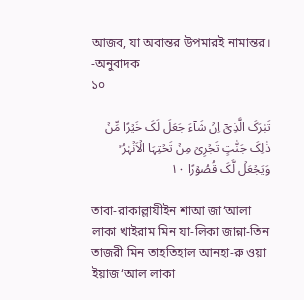আজব, যা অবান্তর উপমারই নামান্তর। -অনুবাদক
১০

تَبٰرَکَ الَّذِیۡۤ اِنۡ شَآءَ جَعَلَ لَکَ خَیۡرًا مِّنۡ ذٰلِکَ جَنّٰتٍ تَجۡرِیۡ مِنۡ تَحۡتِہَا الۡاَنۡہٰرُ ۙ وَیَجۡعَلۡ لَّکَ قُصُوۡرًا ١۰

তাবা-রাকাল্লাযীইন শাআ জা‘আলা লাকা খাইরাম মিন যা-লিকা জান্না-তিন তাজরী মিন তাহতিহাল আনহা-রু ওয়া ইয়াজ‘আল লাকা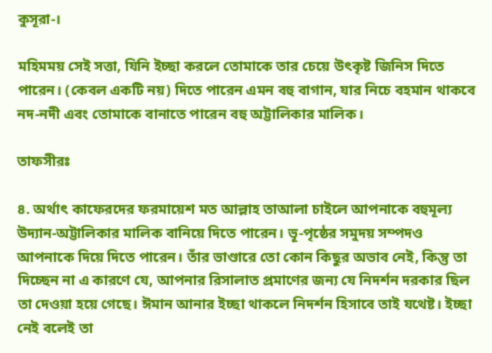কুসূরা-।

মহিমময় সেই সত্তা, যিনি ইচ্ছা করলে তোমাকে তার চেয়ে উৎকৃষ্ট জিনিস দিতে পারেন। (কেবল একটি নয়) দিতে পারেন এমন বহু বাগান, যার নিচে বহমান থাকবে নদ-নদী এবং তোমাকে বানাতে পারেন বহু অট্টালিকার মালিক।

তাফসীরঃ

৪. অর্থাৎ কাফেরদের ফরমায়েশ মত আল্লাহ তাআলা চাইলে আপনাকে বহুমূল্য উদ্যান-অট্টালিকার মালিক বানিয়ে দিতে পারেন। ভূ-পৃষ্ঠের সমুদয় সম্পদও আপনাকে দিয়ে দিতে পারেন। তাঁর ভাণ্ডারে তো কোন কিছুর অভাব নেই, কিন্তু তা দিচ্ছেন না এ কারণে যে, আপনার রিসালাত প্রমাণের জন্য যে নিদর্শন দরকার ছিল তা দেওয়া হয়ে গেছে। ঈমান আনার ইচ্ছা থাকলে নিদর্শন হিসাবে তাই যথেষ্ট। ইচ্ছা নেই বলেই তা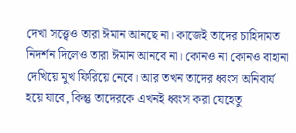দেখা সত্ত্বেও তারা ঈমান আনছে না। কাজেই তাদের চাহিদামত নিদর্শন দিলেও তারা ঈমান আনবে না। কোনও না কোনও বাহানা দেখিয়ে মুখ ফিরিয়ে নেবে। আর তখন তাদের ধ্বংস অনিবার্য হয়ে যাবে, কিন্তু তাদেরকে এখনই ধ্বংস করা যেহেতু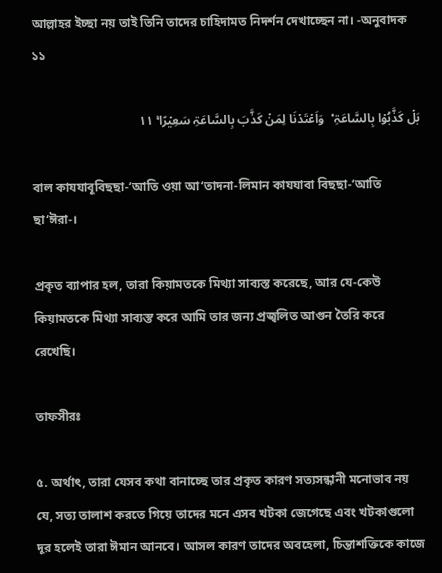আল্লাহর ইচ্ছা নয় তাই তিনি তাদের চাহিদামত নিদর্শন দেখাচ্ছেন না। -অনুবাদক
১১

بَلۡ کَذَّبُوۡا بِالسَّاعَۃِ ۟  وَاَعۡتَدۡنَا لِمَنۡ کَذَّبَ بِالسَّاعَۃِ سَعِیۡرًا ۚ ١١

বাল কাযযাবূবিছছা-‘আতি ওয়া আ‘তাদনা-লিমান কাযযাবা বিছছা-‘আতি ছা‘ঈরা-।

প্রকৃত ব্যাপার হল, তারা কিয়ামতকে মিথ্যা সাব্যস্ত করেছে, আর যে-কেউ কিয়ামতকে মিথ্যা সাব্যস্ত করে আমি তার জন্য প্রজ্বলিত আগুন তৈরি করে রেখেছি।

তাফসীরঃ

৫. অর্থাৎ, তারা যেসব কথা বানাচ্ছে তার প্রকৃত কারণ সত্যসন্ধানী মনোভাব নয় যে, সত্য তালাশ করতে গিয়ে তাদের মনে এসব খটকা জেগেছে এবং খটকাগুলো দূর হলেই তারা ঈমান আনবে। আসল কারণ তাদের অবহেলা, চিন্তাশক্তিকে কাজে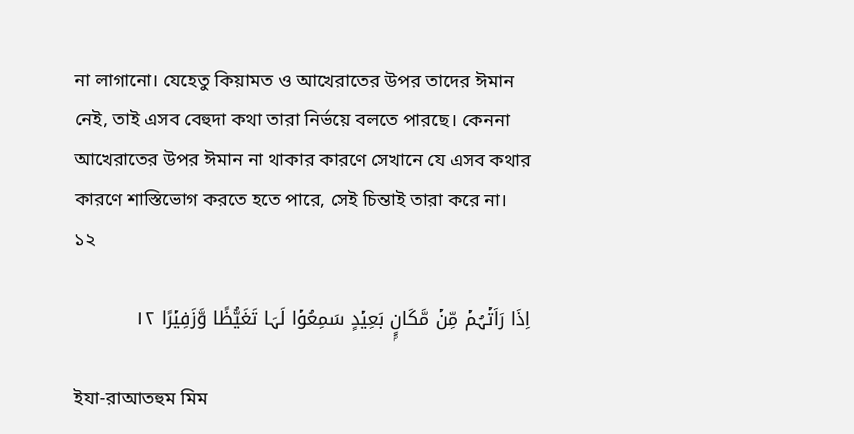না লাগানো। যেহেতু কিয়ামত ও আখেরাতের উপর তাদের ঈমান নেই, তাই এসব বেহুদা কথা তারা নির্ভয়ে বলতে পারছে। কেননা আখেরাতের উপর ঈমান না থাকার কারণে সেখানে যে এসব কথার কারণে শাস্তিভোগ করতে হতে পারে, সেই চিন্তাই তারা করে না।
১২

اِذَا رَاَتۡہُمۡ مِّنۡ مَّکَانٍۭ بَعِیۡدٍ سَمِعُوۡا لَہَا تَغَیُّظًا وَّزَفِیۡرًا ١٢

ইযা-রাআতহুম মিম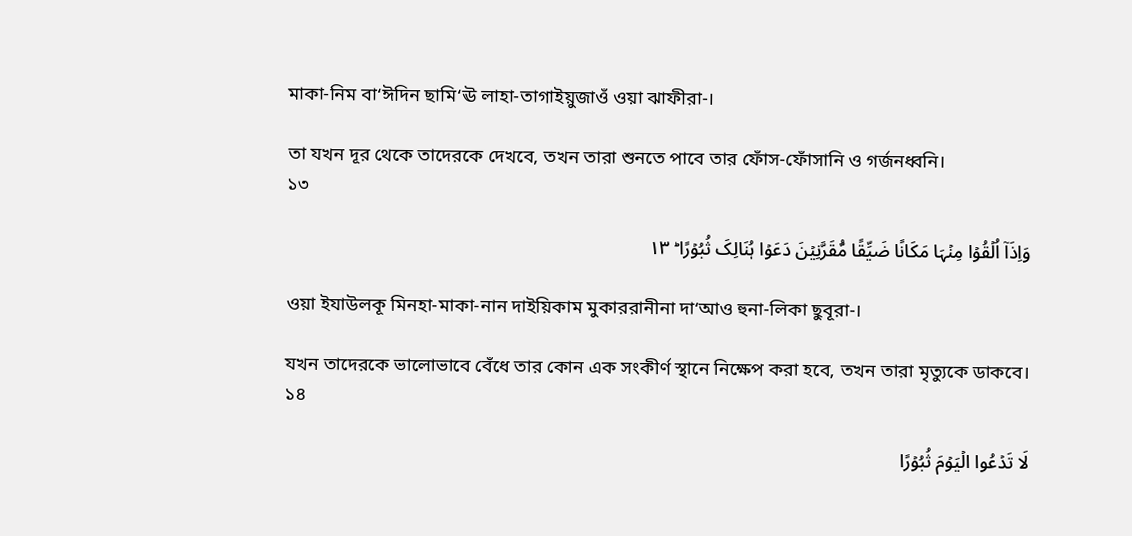মাকা-নিম বা‘ঈদিন ছামি‘ঊ লাহা-তাগাইয়ুজাওঁ ওয়া ঝাফীরা-।

তা যখন দূর থেকে তাদেরকে দেখবে, তখন তারা শুনতে পাবে তার ফোঁস-ফোঁসানি ও গর্জনধ্বনি।
১৩

وَاِذَاۤ اُلۡقُوۡا مِنۡہَا مَکَانًا ضَیِّقًا مُّقَرَّنِیۡنَ دَعَوۡا ہُنَالِکَ ثُبُوۡرًا ؕ ١٣

ওয়া ইযাউলকূ মিনহা-মাকা-নান দাইয়িকাম মুকাররানীনা দা‘আও হুনা-লিকা ছুবূরা-।

যখন তাদেরকে ভালোভাবে বেঁধে তার কোন এক সংকীর্ণ স্থানে নিক্ষেপ করা হবে, তখন তারা মৃত্যুকে ডাকবে।
১৪

لَا تَدۡعُوا الۡیَوۡمَ ثُبُوۡرًا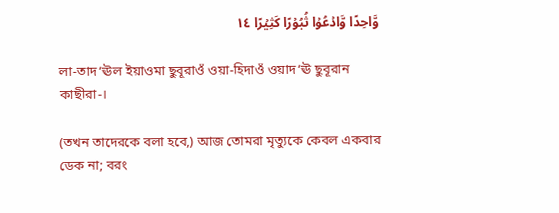وَّاحِدًا وَّادۡعُوۡا ثُبُوۡرًا کَثِیۡرًا ١٤

লা-তাদ‘ঊল ইয়াওমা ছুবূরাওঁ ওয়া-হিদাওঁ ওয়াদ‘ঊ ছুবূরান কাছীরা-।

(তখন তাদেরকে বলা হবে,) আজ তোমরা মৃত্যুকে কেবল একবার ডেক না; বরং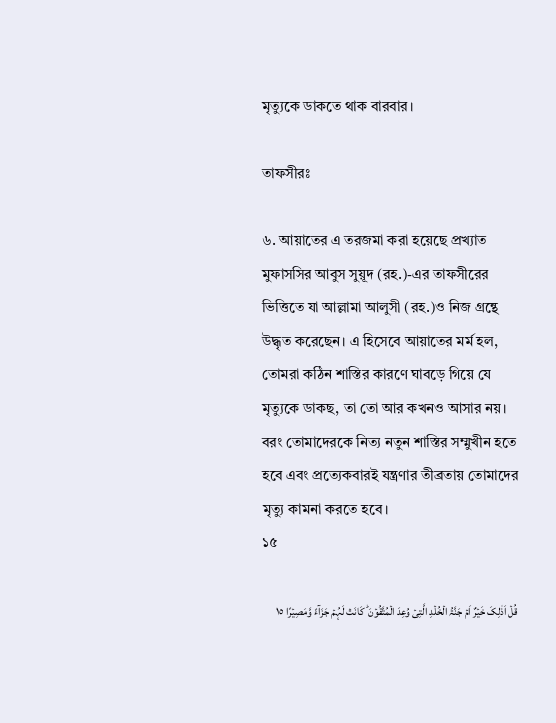মৃত্যুকে ডাকতে থাক বারবার।

তাফসীরঃ

৬. আয়াতের এ তরজমা করা হয়েছে প্রখ্যাত মুফাসসির আবুস সুয়ূদ (রহ.)-এর তাফসীরের ভিত্তিতে যা আল্লামা আলুসী (রহ.)ও নিজ গ্রন্থে উদ্ধৃত করেছেন। এ হিসেবে আয়াতের মর্ম হল, তোমরা কঠিন শাস্তির কারণে ঘাবড়ে গিয়ে যে মৃত্যুকে ডাকছ, তা তো আর কখনও আসার নয়। বরং তোমাদেরকে নিত্য নতুন শাস্তির সম্মুখীন হতে হবে এবং প্রত্যেকবারই যন্ত্রণার তীব্রতায় তোমাদের মৃত্যু কামনা করতে হবে।
১৫

قُلۡ اَذٰلِکَ خَیۡرٌ اَمۡ جَنَّۃُ الۡخُلۡدِ الَّتِیۡ وُعِدَ الۡمُتَّقُوۡنَ ؕ کَانَتۡ لَہُمۡ جَزَآءً وَّمَصِیۡرًا ١٥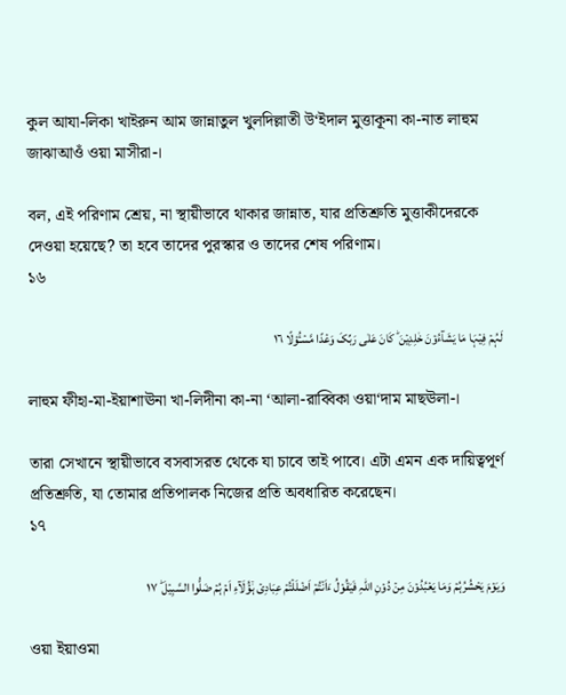কুল আযা-লিকা খাইরুন আম জান্নাতুল খুলদিল্লাতী উ‘ইদাল মুত্তাকূনা কা-নাত লাহুম জাঝাআওঁ ওয়া মাসীরা-।

বল, এই পরিণাম শ্রেয়, না স্থায়ীভাবে থাকার জান্নাত, যার প্রতিশ্রুতি মুত্তাকীদেরকে দেওয়া হয়েছে? তা হবে তাদের পুরস্কার ও তাদের শেষ পরিণাম।
১৬

لَہُمۡ فِیۡہَا مَا یَشَآءُوۡنَ خٰلِدِیۡنَ ؕ کَانَ عَلٰی رَبِّکَ وَعۡدًا مَّسۡـُٔوۡلًا ١٦

লাহুম ফীহা-মা-ইয়াশাঊনা খা-লিদীনা কা-না ‘আলা-রাব্বিকা ওয়া‘দাম মাছঊলা-।

তারা সেখানে স্থায়ীভাবে বসবাসরত থেকে যা চাবে তাই পাবে। এটা এমন এক দায়িত্বপূর্ণ প্রতিশ্রুতি, যা তোমার প্রতিপালক নিজের প্রতি অবধারিত করেছেন।
১৭

وَیَوۡمَ یَحۡشُرُہُمۡ وَمَا یَعۡبُدُوۡنَ مِنۡ دُوۡنِ اللّٰہِ فَیَقُوۡلُ ءَاَنۡتُمۡ اَضۡلَلۡتُمۡ عِبَادِیۡ ہٰۤؤُلَآءِ اَمۡ ہُمۡ ضَلُّوا السَّبِیۡلَ ؕ ١٧

ওয়া ইয়াওমা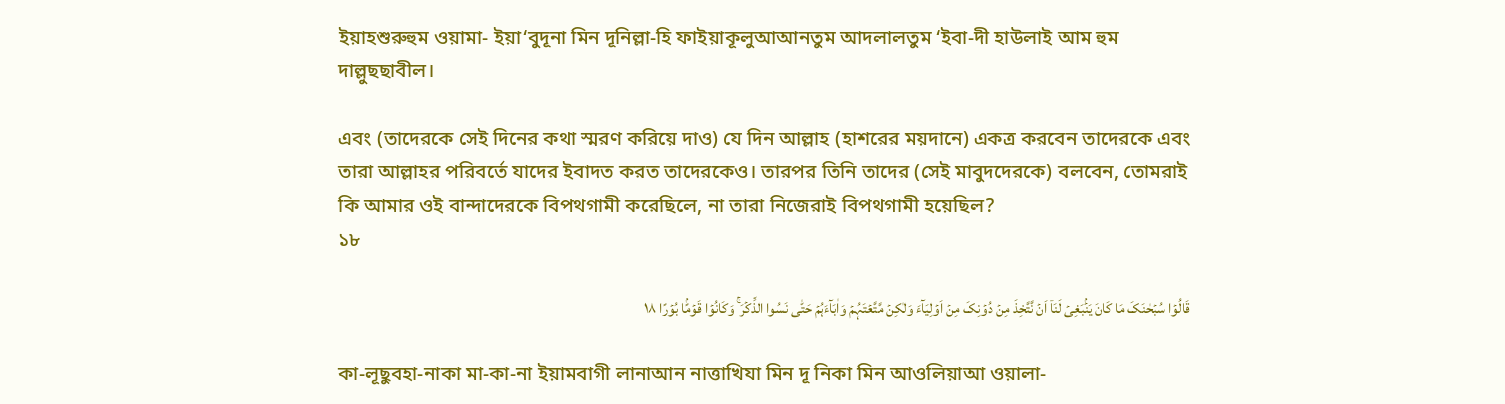ইয়াহশুরুহুম ওয়ামা- ইয়া‘বুদূনা মিন দূনিল্লা-হি ফাইয়াকূলুআআনতুম আদলালতুম ‘ইবা-দী হাউলাই আম হুম দাল্লুছছাবীল।

এবং (তাদেরকে সেই দিনের কথা স্মরণ করিয়ে দাও) যে দিন আল্লাহ (হাশরের ময়দানে) একত্র করবেন তাদেরকে এবং তারা আল্লাহর পরিবর্তে যাদের ইবাদত করত তাদেরকেও। তারপর তিনি তাদের (সেই মাবুদদেরকে) বলবেন, তোমরাই কি আমার ওই বান্দাদেরকে বিপথগামী করেছিলে, না তারা নিজেরাই বিপথগামী হয়েছিল?
১৮

قَالُوۡا سُبۡحٰنَکَ مَا کَانَ یَنۡۢبَغِیۡ لَنَاۤ اَنۡ نَّتَّخِذَ مِنۡ دُوۡنِکَ مِنۡ اَوۡلِیَآءَ وَلٰکِنۡ مَّتَّعۡتَہُمۡ وَاٰبَآءَہُمۡ حَتّٰی نَسُوا الذِّکۡرَ ۚ وَکَانُوۡا قَوۡمًۢا بُوۡرًا ١٨

কা-লূছুবহা-নাকা মা-কা-না ইয়ামবাগী লানাআন নাত্তাখিযা মিন দূ নিকা মিন আওলিয়াআ ওয়ালা-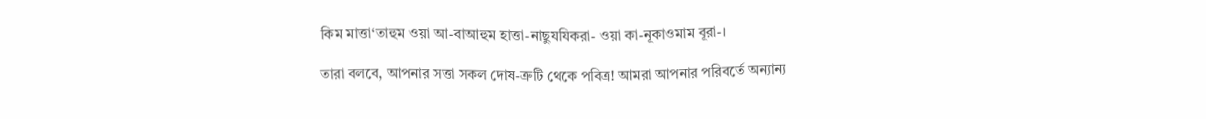কিম মাত্তা‘তাহুম ওয়া আ-বাআহুম হাত্তা-নাছুযযিকরা- ওয়া কা-নূকাওমাম বূরা-।

তারা বলবে, আপনার সত্তা সকল দোষ-ত্রুটি থেকে পবিত্র! আমরা আপনার পরিবর্তে অন্যান্য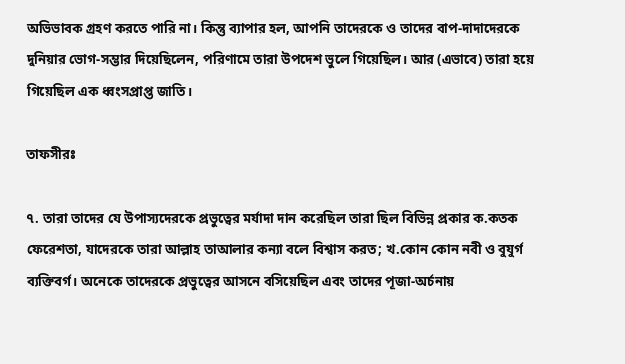অভিভাবক গ্রহণ করতে পারি না। কিন্তু ব্যাপার হল, আপনি তাদেরকে ও তাদের বাপ-দাদাদেরকে দুনিয়ার ভোগ-সম্ভার দিয়েছিলেন, পরিণামে তারা উপদেশ ভুলে গিয়েছিল। আর (এভাবে) তারা হয়ে গিয়েছিল এক ধ্বংসপ্রাপ্ত জাতি।

তাফসীরঃ

৭. তারা তাদের যে উপাস্যদেরকে প্রভুত্বের মর্যাদা দান করেছিল তারা ছিল বিভিন্ন প্রকার ক.কতক ফেরেশতা, যাদেরকে তারা আল্লাহ তাআলার কন্যা বলে বিশ্বাস করত; খ.কোন কোন নবী ও বুযুর্গ ব্যক্তিবর্গ। অনেকে তাদেরকে প্রভুত্বের আসনে বসিয়েছিল এবং তাদের পূজা-অর্চনায়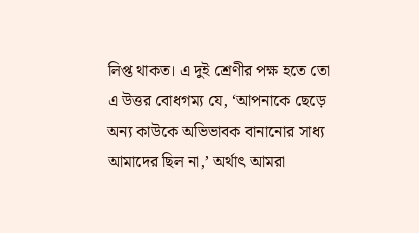লিপ্ত থাকত। এ দুই শ্রেণীর পক্ষ হতে তো এ উত্তর বোধগম্য যে, ‘আপনাকে ছেড়ে অন্য কাউকে অভিভাবক বানানোর সাধ্য আমাদের ছিল না,’ অর্থাৎ আমরা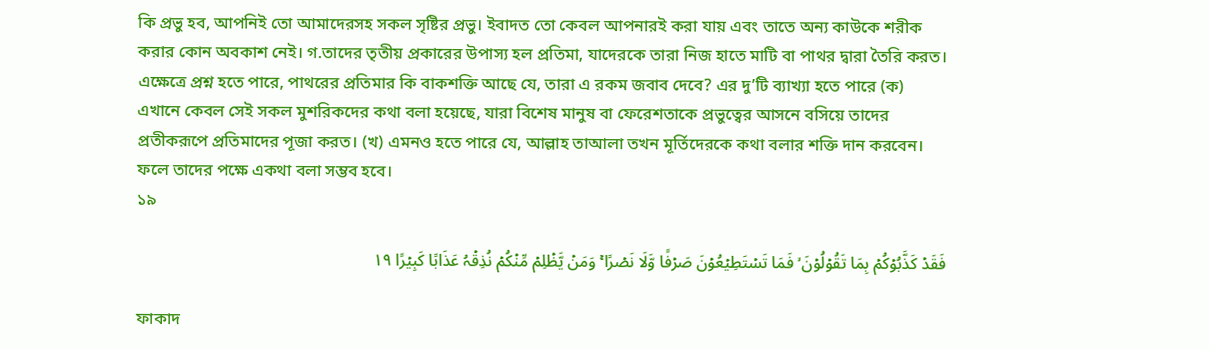কি প্রভু হব, আপনিই তো আমাদেরসহ সকল সৃষ্টির প্রভু। ইবাদত তো কেবল আপনারই করা যায় এবং তাতে অন্য কাউকে শরীক করার কোন অবকাশ নেই। গ.তাদের তৃতীয় প্রকারের উপাস্য হল প্রতিমা, যাদেরকে তারা নিজ হাতে মাটি বা পাথর দ্বারা তৈরি করত। এক্ষেত্রে প্রশ্ন হতে পারে, পাথরের প্রতিমার কি বাকশক্তি আছে যে, তারা এ রকম জবাব দেবে? এর দু’টি ব্যাখ্যা হতে পারে (ক) এখানে কেবল সেই সকল মুশরিকদের কথা বলা হয়েছে, যারা বিশেষ মানুষ বা ফেরেশতাকে প্রভুত্বের আসনে বসিয়ে তাদের প্রতীকরূপে প্রতিমাদের পূজা করত। (খ) এমনও হতে পারে যে, আল্লাহ তাআলা তখন মূর্তিদেরকে কথা বলার শক্তি দান করবেন। ফলে তাদের পক্ষে একথা বলা সম্ভব হবে।
১৯

فَقَدۡ کَذَّبُوۡکُمۡ بِمَا تَقُوۡلُوۡنَ ۙ فَمَا تَسۡتَطِیۡعُوۡنَ صَرۡفًا وَّلَا نَصۡرًا ۚ وَمَنۡ یَّظۡلِمۡ مِّنۡکُمۡ نُذِقۡہُ عَذَابًا کَبِیۡرًا ١٩

ফাকাদ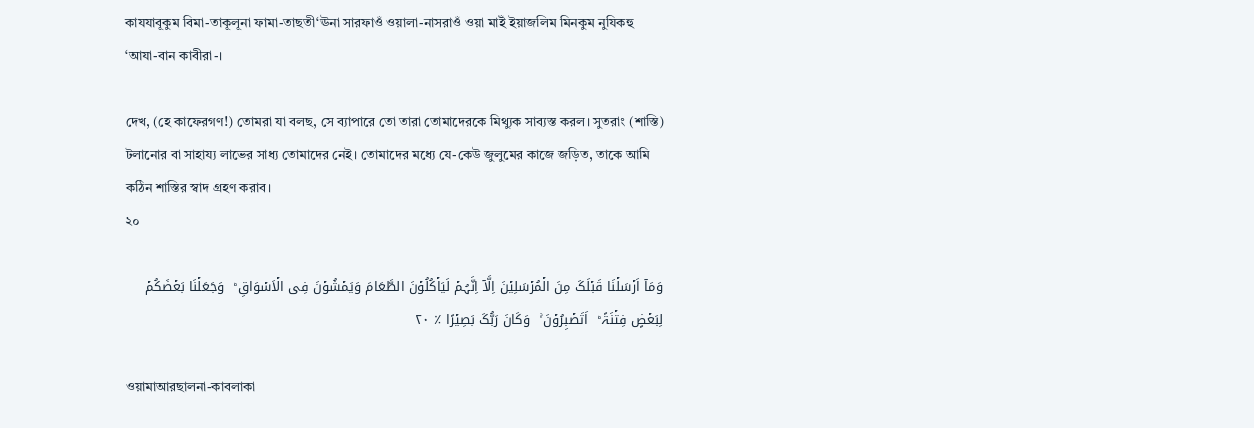কাযযাবূকুম বিমা-তাকূলূনা ফামা-তাছতী‘ঊনা সারফাওঁ ওয়ালা-নাসরাওঁ ওয়া মাইঁ ইয়াজলিম মিনকুম নুযিকহু ‘আযা-বান কাবীরা-।

দেখ, (হে কাফেরগণ!) তোমরা যা বলছ, সে ব্যাপারে তো তারা তোমাদেরকে মিথ্যুক সাব্যস্ত করল। সুতরাং (শাস্তি) টলানোর বা সাহায্য লাভের সাধ্য তোমাদের নেই। তোমাদের মধ্যে যে-কেউ জুলুমের কাজে জড়িত, তাকে আমি কঠিন শাস্তির স্বাদ গ্রহণ করাব।
২০

وَمَاۤ اَرۡسَلۡنَا قَبۡلَکَ مِنَ الۡمُرۡسَلِیۡنَ اِلَّاۤ اِنَّہُمۡ لَیَاۡکُلُوۡنَ الطَّعَامَ وَیَمۡشُوۡنَ فِی الۡاَسۡوَاقِ ؕ  وَجَعَلۡنَا بَعۡضَکُمۡ لِبَعۡضٍ فِتۡنَۃً ؕ  اَتَصۡبِرُوۡنَ ۚ  وَکَانَ رَبُّکَ بَصِیۡرًا ٪ ٢۰

ওয়ামাআরছালনা-কাবলাকা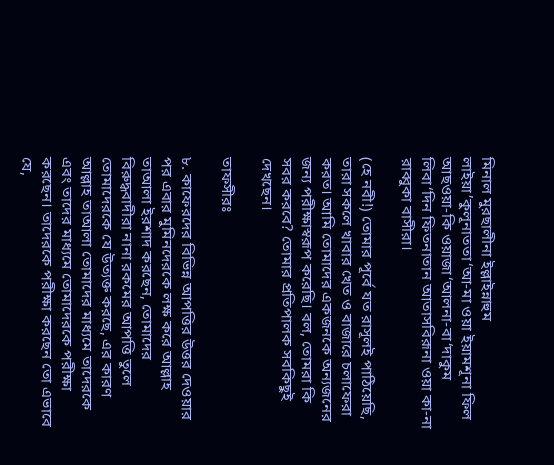মিনাল মুরছালীনা ইল্লাইন্নাহুম লাইয়া’কুলূনাততা‘আ-মা ওয়া ইয়ামশূনা ফিল আছওয়া-কি ওয়াজা‘আলনা-বা‘দাকুম লিবা‘দিন ফিতনাতান আতাসবিরূনা ওয়া কা-না রাব্বুকা বাসীরা।

(হে নবী!) তোমার পূর্বে যত রাসূলই পাঠিয়েছি, তারা সকলে খাবার খেত ও বাজারে চলাফেরা করত। আমি তোমাদের একজনকে অন্যজনের জন্য পরীক্ষাস্বরূপ করেছি। বল, তোমরা কি সবর করবে? তোমার প্রতিপালক সবকিছুই দেখছেন।

তাফসীরঃ

৮. কাফেরদের বিভিন্ন আপত্তির উত্তর দেওয়ার পর এবার মুমিনদেরকে লক্ষ করে আল্লাহ তাআলা ইরশাদ করছেন, তোমাদের বিরুদ্ধবাদীরা নানা রকমের আপত্তি তুলে তোমাদেরকে যে উত্যক্ত করছে, এর কারণ আল্লাহ তাআলা তোমাদের মাধ্যমে তাদেরকে এবং তাদের মাধ্যমে তোমাদেরকে পরীক্ষা করছেন। তাদেরকে পরীক্ষা করছেন তো এভাবে যে,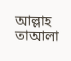আল্লাহ তাআলা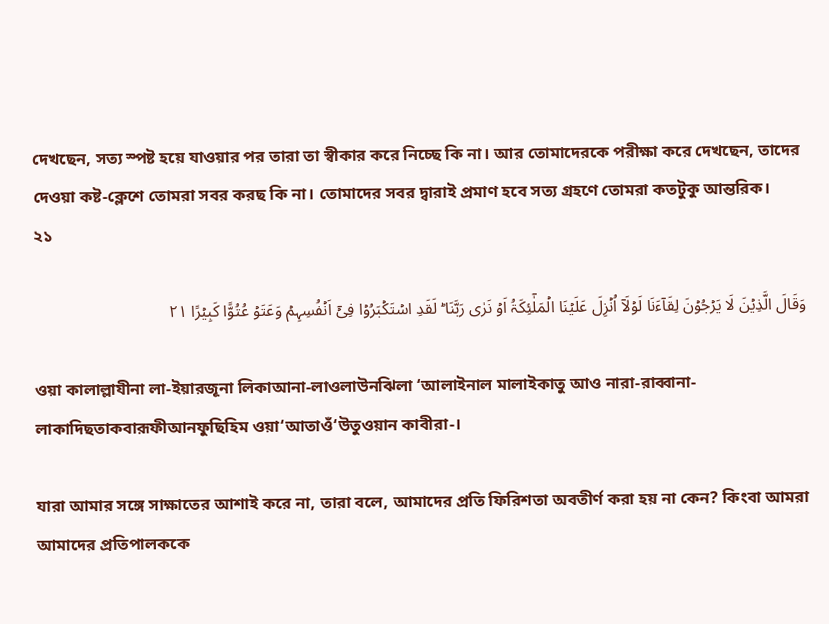দেখছেন, সত্য স্পষ্ট হয়ে যাওয়ার পর তারা তা স্বীকার করে নিচ্ছে কি না। আর তোমাদেরকে পরীক্ষা করে দেখছেন, তাদের দেওয়া কষ্ট-ক্লেশে তোমরা সবর করছ কি না। তোমাদের সবর দ্বারাই প্রমাণ হবে সত্য গ্রহণে তোমরা কতটুকু আন্তরিক।
২১

وَقَالَ الَّذِیۡنَ لَا یَرۡجُوۡنَ لِقَآءَنَا لَوۡلَاۤ اُنۡزِلَ عَلَیۡنَا الۡمَلٰٓئِکَۃُ اَوۡ نَرٰی رَبَّنَا ؕ لَقَدِ اسۡتَکۡبَرُوۡا فِیۡۤ اَنۡفُسِہِمۡ وَعَتَوۡ عُتُوًّا کَبِیۡرًا ٢١

ওয়া কালাল্লাযীনা লা-ইয়ারজূনা লিকাআনা-লাওলাউনঝিলা ‘আলাইনাল মালাইকাতু আও নারা-রাব্বানা- লাকাদিছতাকবারূফীআনফুছিহিম ওয়া‘আতাওঁ‘উতুওয়ান কাবীরা-।

যারা আমার সঙ্গে সাক্ষাতের আশাই করে না, তারা বলে, আমাদের প্রতি ফিরিশতা অবতীর্ণ করা হয় না কেন? কিংবা আমরা আমাদের প্রতিপালককে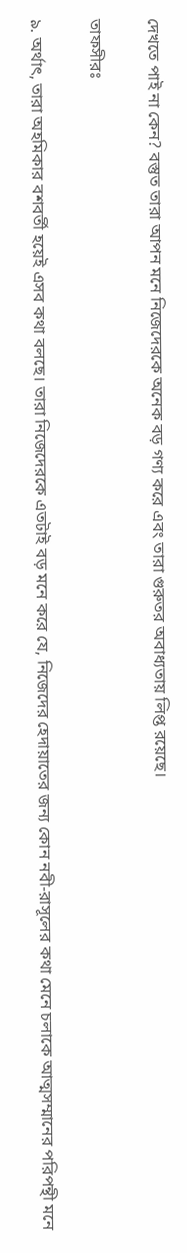দেখতে পাই না কেন? বস্তুত তারা আপন মনে নিজেদেরকে অনেক বড় গণ্য করে এবং তারা গুরুতর অবাধ্যতায় লিপ্ত রয়েছে।

তাফসীরঃ

৯. অর্থাৎ, তারা অহমিকার বশবর্তী হয়েই এসব কথা বলছে। তারা নিজেদেরকে এতটাই বড় মনে করে যে, নিজেদের হেদায়াতের জন্য কোন নবী-রাসূলের কথা মেনে চলাকে আত্মসম্মানের পরিপন্থী মনে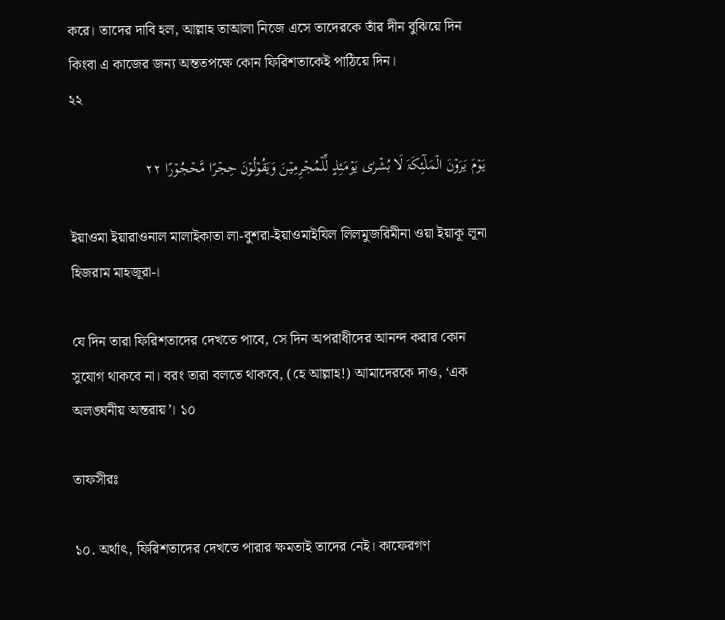করে। তাদের দাবি হল, আল্লাহ তাআলা নিজে এসে তাদেরকে তাঁর দীন বুঝিয়ে দিন কিংবা এ কাজের জন্য অন্ততপক্ষে কোন ফিরিশতাকেই পাঠিয়ে দিন।
২২

یَوۡمَ یَرَوۡنَ الۡمَلٰٓئِکَۃَ لَا بُشۡرٰی یَوۡمَئِذٍ لِّلۡمُجۡرِمِیۡنَ وَیَقُوۡلُوۡنَ حِجۡرًا مَّحۡجُوۡرًا ٢٢

ইয়াওমা ইয়ারাওনাল মালাইকাতা লা-বুশরা-ইয়াওমাইযিল লিলমুজরিমীনা ওয়া ইয়াকূ লূনা হিজরাম মাহজূরা-।

যে দিন তারা ফিরিশতাদের দেখতে পাবে, সে দিন অপরাধীদের আনন্দ করার কোন সুযোগ থাকবে না। বরং তারা বলতে থাকবে, (হে আল্লাহ!) আমাদেরকে দাও, ‘এক অলঙ্ঘনীয় অন্তরায়’। ১০

তাফসীরঃ

১০. অর্থাৎ, ফিরিশতাদের দেখতে পারার ক্ষমতাই তাদের নেই। কাফেরগণ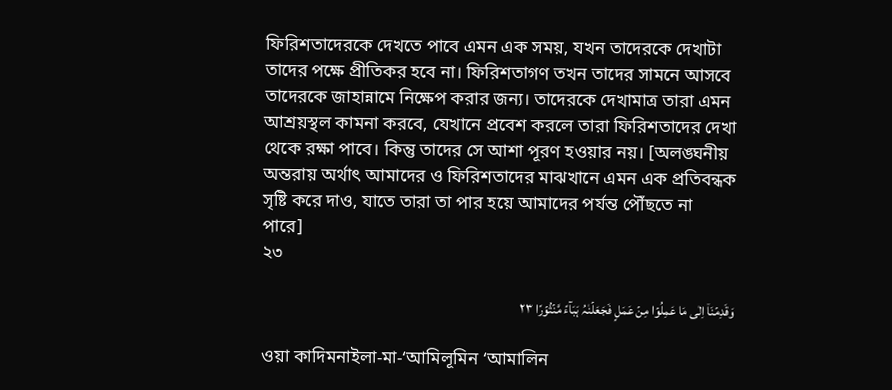ফিরিশতাদেরকে দেখতে পাবে এমন এক সময়, যখন তাদেরকে দেখাটা তাদের পক্ষে প্রীতিকর হবে না। ফিরিশতাগণ তখন তাদের সামনে আসবে তাদেরকে জাহান্নামে নিক্ষেপ করার জন্য। তাদেরকে দেখামাত্র তারা এমন আশ্রয়স্থল কামনা করবে, যেখানে প্রবেশ করলে তারা ফিরিশতাদের দেখা থেকে রক্ষা পাবে। কিন্তু তাদের সে আশা পূরণ হওয়ার নয়। [অলঙ্ঘনীয় অন্তরায় অর্থাৎ আমাদের ও ফিরিশতাদের মাঝখানে এমন এক প্রতিবন্ধক সৃষ্টি করে দাও, যাতে তারা তা পার হয়ে আমাদের পর্যন্ত পৌঁছতে না পারে]
২৩

وَقَدِمۡنَاۤ اِلٰی مَا عَمِلُوۡا مِنۡ عَمَلٍ فَجَعَلۡنٰہُ ہَبَآءً مَّنۡثُوۡرًا ٢٣

ওয়া কাদিমনাইলা-মা-‘আমিলূমিন ‘আমালিন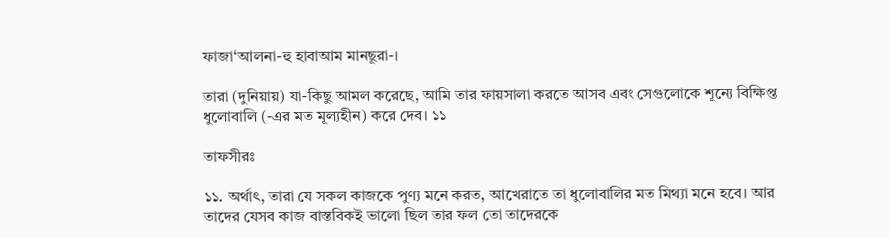ফাজা‘আলনা-হু হাবাআম মানছূরা-।

তারা (দুনিয়ায়) যা-কিছু আমল করেছে, আমি তার ফায়সালা করতে আসব এবং সেগুলোকে শূন্যে বিক্ষিপ্ত ধুলোবালি (-এর মত মূল্যহীন) করে দেব। ১১

তাফসীরঃ

১১. অর্থাৎ, তারা যে সকল কাজকে পুণ্য মনে করত, আখেরাতে তা ধুলোবালির মত মিথ্যা মনে হবে। আর তাদের যেসব কাজ বাস্তবিকই ভালো ছিল তার ফল তো তাদেরকে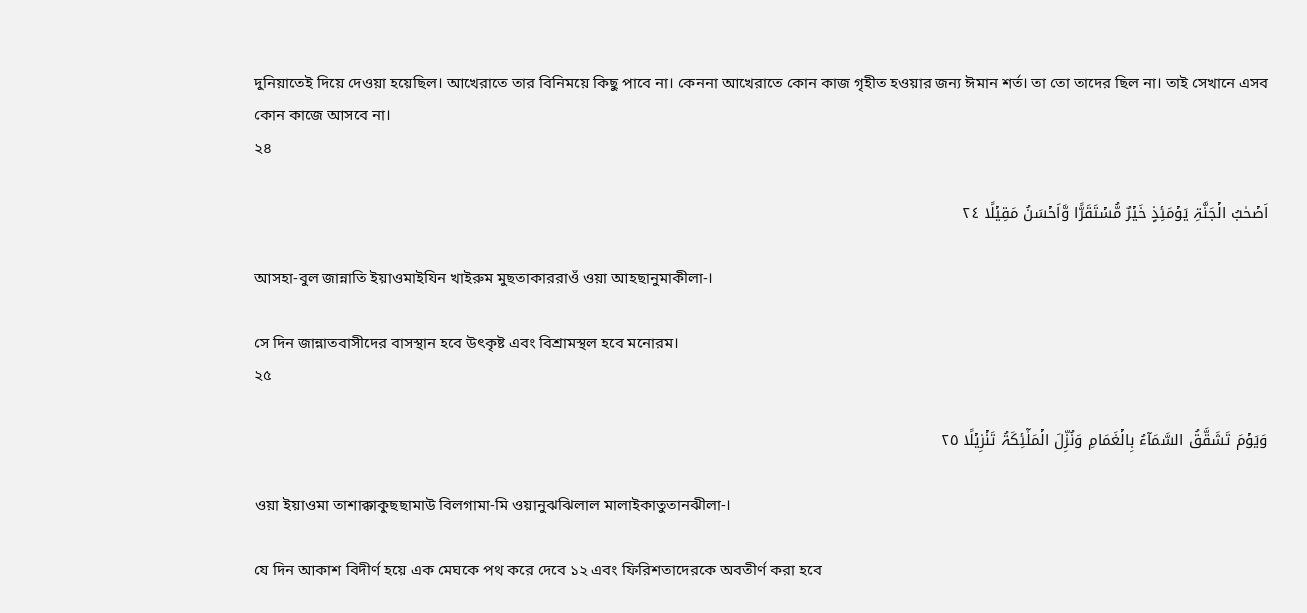দুনিয়াতেই দিয়ে দেওয়া হয়েছিল। আখেরাতে তার বিনিময়ে কিছু পাবে না। কেননা আখেরাতে কোন কাজ গৃহীত হওয়ার জন্য ঈমান শর্ত। তা তো তাদের ছিল না। তাই সেখানে এসব কোন কাজে আসবে না।
২৪

اَصۡحٰبُ الۡجَنَّۃِ یَوۡمَئِذٍ خَیۡرٌ مُّسۡتَقَرًّا وَّاَحۡسَنُ مَقِیۡلًا ٢٤

আসহা-বুল জান্নাতি ইয়াওমাইযিন খাইরুম মুছতাকাররাওঁ ওয়া আহছানুমাকীলা-।

সে দিন জান্নাতবাসীদের বাসস্থান হবে উৎকৃষ্ট এবং বিশ্রামস্থল হবে মনোরম।
২৫

وَیَوۡمَ تَشَقَّقُ السَّمَآءُ بِالۡغَمَامِ وَنُزِّلَ الۡمَلٰٓئِکَۃُ تَنۡزِیۡلًا ٢٥

ওয়া ইয়াওমা তাশাক্কাকুছছামাউ বিলগামা-মি ওয়ানুঝঝিলাল মালাইকাতুতানঝীলা-।

যে দিন আকাশ বিদীর্ণ হয়ে এক মেঘকে পথ করে দেবে ১২ এবং ফিরিশতাদেরকে অবতীর্ণ করা হবে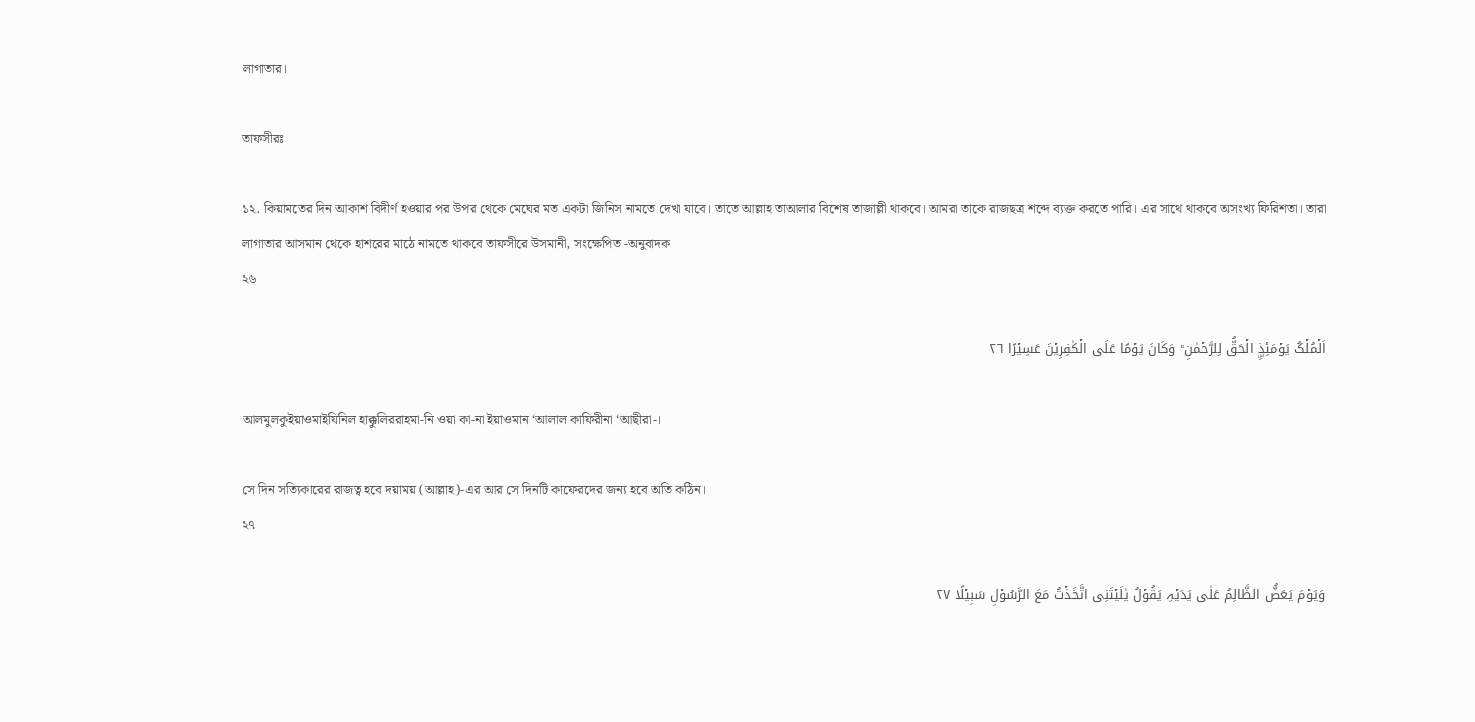লাগাতার।

তাফসীরঃ

১২. কিয়ামতের দিন আকাশ বিদীর্ণ হওয়ার পর উপর থেকে মেঘের মত একটা জিনিস নামতে দেখা যাবে। তাতে আল্লাহ তাআলার বিশেষ তাজাল্লী থাকবে। আমরা তাকে রাজছত্র শব্দে ব্যক্ত করতে পারি। এর সাথে থাকবে অসংখ্য ফিরিশতা। তারা লাগাতার আসমান থেকে হাশরের মাঠে নামতে থাকবে তাফসীরে উসমানী, সংক্ষেপিত -অনুবাদক
২৬

اَلۡمُلۡکُ یَوۡمَئِذِۣ الۡحَقُّ لِلرَّحۡمٰنِ ؕ وَکَانَ یَوۡمًا عَلَی الۡکٰفِرِیۡنَ عَسِیۡرًا ٢٦

আলমুলকুইয়াওমাইযিনিল হাক্কুলিররাহমা-নি ওয়া কা-না ইয়াওমান ‘আলাল কাফিরীনা ‘আছীরা-।

সে দিন সত্যিকারের রাজত্ব হবে দয়াময় (আল্লাহ)-এর আর সে দিনটি কাফেরদের জন্য হবে অতি কঠিন।
২৭

وَیَوۡمَ یَعَضُّ الظَّالِمُ عَلٰی یَدَیۡہِ یَقُوۡلُ یٰلَیۡتَنِی اتَّخَذۡتُ مَعَ الرَّسُوۡلِ سَبِیۡلًا ٢٧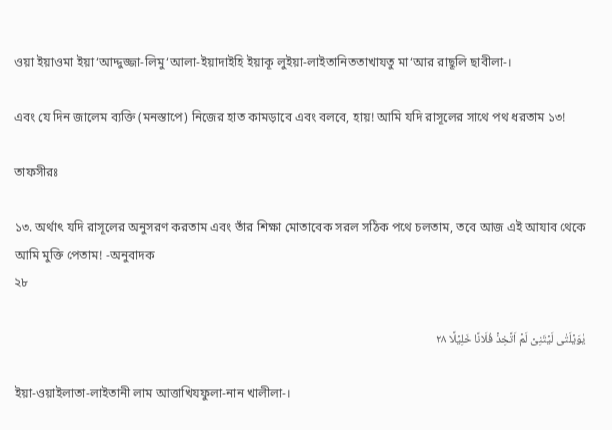ওয়া ইয়াওমা ইয়া‘আদ্দুজ্জা-লিমু‘আলা-ইয়াদাইহি ইয়াকূ লুইয়া-লাইতানিততাখাযতু মা‘আর রাছূলি ছাবীলা-।

এবং যে দিন জালেম ব্যক্তি (মনস্তাপে) নিজের হাত কামড়াবে এবং বলবে, হায়! আমি যদি রাসূলের সাথে পথ ধরতাম ১৩!

তাফসীরঃ

১৩. অর্থাৎ যদি রাসূলের অনুসরণ করতাম এবং তাঁর শিক্ষা মোতাবেক সরল সঠিক পথে চলতাম, তবে আজ এই আযাব থেকে আমি মুক্তি পেতাম! -অনুবাদক
২৮

یٰوَیۡلَتٰی لَیۡتَنِیۡ لَمۡ اَتَّخِذۡ فُلَانًا خَلِیۡلًا ٢٨

ইয়া-ওয়াইলাতা-লাইতানী লাম আত্তাখিযফুলা-নান খালীলা-।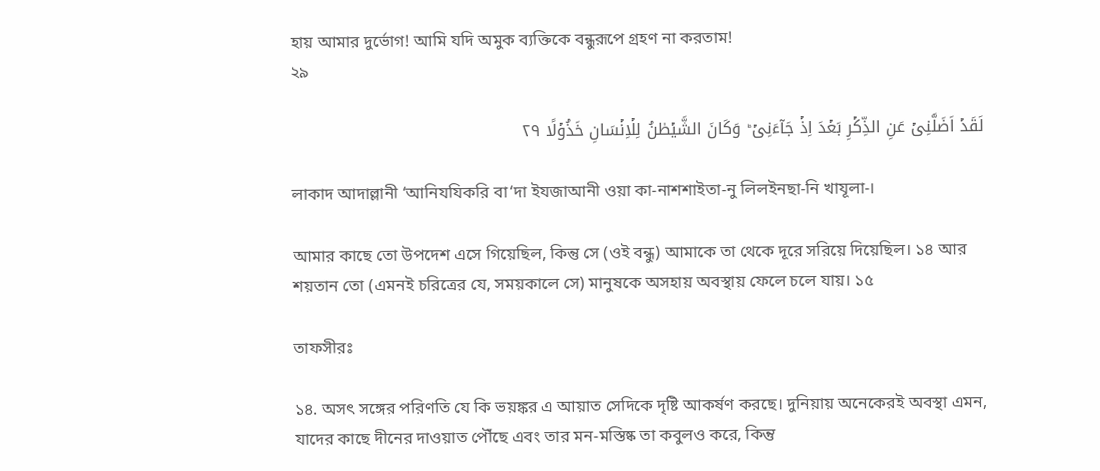হায় আমার দুর্ভোগ! আমি যদি অমুক ব্যক্তিকে বন্ধুরূপে গ্রহণ না করতাম!
২৯

لَقَدۡ اَضَلَّنِیۡ عَنِ الذِّکۡرِ بَعۡدَ اِذۡ جَآءَنِیۡ ؕ وَکَانَ الشَّیۡطٰنُ لِلۡاِنۡسَانِ خَذُوۡلًا ٢٩

লাকাদ আদাল্লানী ‘আনিযযিকরি বা‘দা ইযজাআনী ওয়া কা-নাশশাইতা-নু লিলইনছা-নি খাযূলা-।

আমার কাছে তো উপদেশ এসে গিয়েছিল, কিন্তু সে (ওই বন্ধু) আমাকে তা থেকে দূরে সরিয়ে দিয়েছিল। ১৪ আর শয়তান তো (এমনই চরিত্রের যে, সময়কালে সে) মানুষকে অসহায় অবস্থায় ফেলে চলে যায়। ১৫

তাফসীরঃ

১৪. অসৎ সঙ্গের পরিণতি যে কি ভয়ঙ্কর এ আয়াত সেদিকে দৃষ্টি আকর্ষণ করছে। দুনিয়ায় অনেকেরই অবস্থা এমন, যাদের কাছে দীনের দাওয়াত পৌঁছে এবং তার মন-মস্তিষ্ক তা কবুলও করে, কিন্তু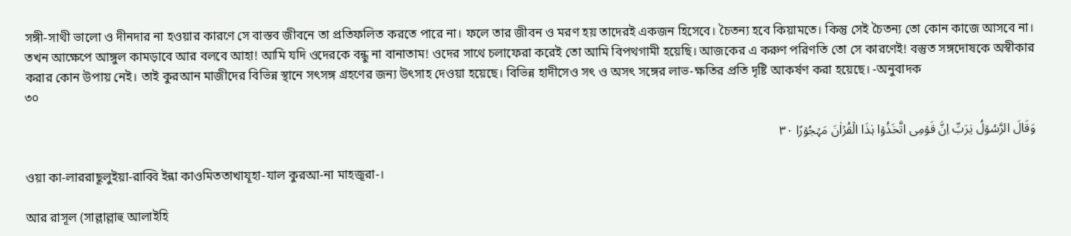সঙ্গী-সাথী ভালো ও দীনদার না হওয়ার কারণে সে বাস্তব জীবনে তা প্রতিফলিত করতে পারে না। ফলে তার জীবন ও মরণ হয় তাদেরই একজন হিসেবে। চৈতন্য হবে কিয়ামতে। কিন্তু সেই চৈতন্য তো কোন কাজে আসবে না। তখন আক্ষেপে আঙ্গুল কামড়াবে আর বলবে আহা! আমি যদি ওদেরকে বন্ধু না বানাতাম! ওদের সাথে চলাফেরা করেই তো আমি বিপথগামী হয়েছি। আজকের এ করুণ পরিণতি তো সে কারণেই! বস্তুত সঙ্গদোষকে অস্বীকার করার কোন উপায় নেই। তাই কুরআন মাজীদের বিভিন্ন স্থানে সৎসঙ্গ গ্রহণের জন্য উৎসাহ দেওয়া হয়েছে। বিভিন্ন হাদীসেও সৎ ও অসৎ সঙ্গের লাভ-ক্ষতির প্রতি দৃষ্টি আকর্ষণ করা হয়েছে। -অনুবাদক
৩০

وَقَالَ الرَّسُوۡلُ یٰرَبِّ اِنَّ قَوۡمِی اتَّخَذُوۡا ہٰذَا الۡقُرۡاٰنَ مَہۡجُوۡرًا ٣۰

ওয়া কা-লাররাছূলুইয়া-রাব্বি ইন্না কাওমিততাখাযূহা-যাল কুরআ-না মাহজূরা-।

আর রাসূল (সাল্লাল্লাহু আলাইহি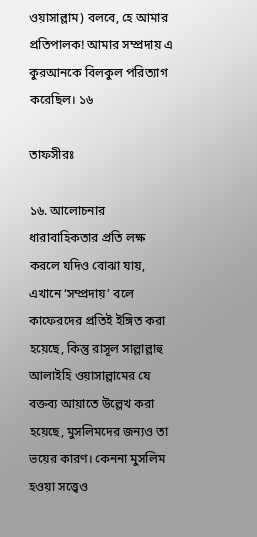ওয়াসাল্লাম) বলবে, হে আমার প্রতিপালক! আমার সম্প্রদায় এ কুরআনকে বিলকুল পরিত্যাগ করেছিল। ১৬

তাফসীরঃ

১৬. আলোচনার ধারাবাহিকতার প্রতি লক্ষ করলে যদিও বোঝা যায়, এখানে ‘সম্প্রদায়’ বলে কাফেরদের প্রতিই ইঙ্গিত করা হয়েছে, কিন্তু রাসূল সাল্লাল্লাহু আলাইহি ওয়াসাল্লামের যে বক্তব্য আয়াতে উল্লেখ করা হয়েছে, মুসলিমদের জন্যও তা ভয়ের কারণ। কেননা মুসলিম হওয়া সত্ত্বেও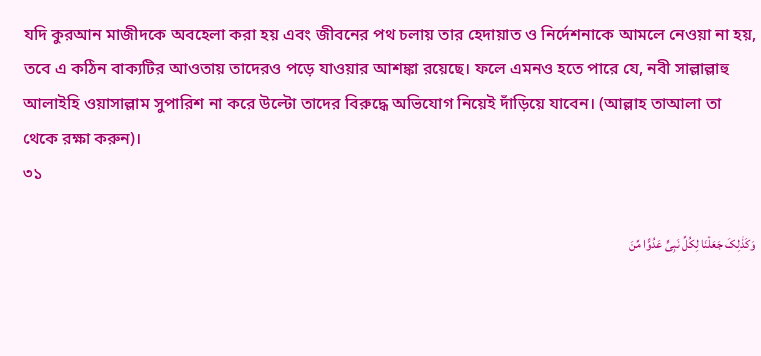যদি কুরআন মাজীদকে অবহেলা করা হয় এবং জীবনের পথ চলায় তার হেদায়াত ও নির্দেশনাকে আমলে নেওয়া না হয়, তবে এ কঠিন বাক্যটির আওতায় তাদেরও পড়ে যাওয়ার আশঙ্কা রয়েছে। ফলে এমনও হতে পারে যে, নবী সাল্লাল্লাহু আলাইহি ওয়াসাল্লাম সুপারিশ না করে উল্টো তাদের বিরুদ্ধে অভিযোগ নিয়েই দাঁড়িয়ে যাবেন। (আল্লাহ তাআলা তা থেকে রক্ষা করুন)।
৩১

وَکَذٰلِکَ جَعَلۡنَا لِکُلِّ نَبِیٍّ عَدُوًّا مِّنَ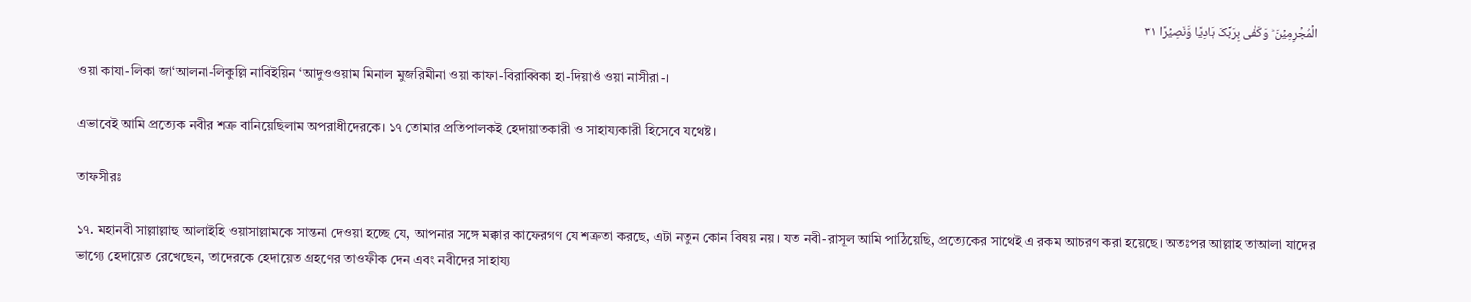الۡمُجۡرِمِیۡنَ ؕ وَکَفٰی بِرَبِّکَ ہَادِیًا وَّنَصِیۡرًا ٣١

ওয়া কাযা-লিকা জা‘আলনা-লিকুল্লি নাবিইয়িন ‘আদুওওয়াম মিনাল মুজরিমীনা ওয়া কাফা-বিরাব্বিকা হা-দিয়াওঁ ওয়া নাসীরা-।

এভাবেই আমি প্রত্যেক নবীর শত্রু বানিয়েছিলাম অপরাধীদেরকে। ১৭ তোমার প্রতিপালকই হেদায়াতকারী ও সাহায্যকারী হিসেবে যথেষ্ট।

তাফসীরঃ

১৭. মহানবী সাল্লাল্লাহু আলাইহি ওয়াসাল্লামকে সান্তনা দেওয়া হচ্ছে যে, আপনার সঙ্গে মক্কার কাফেরগণ যে শত্রুতা করছে, এটা নতুন কোন বিষয় নয়। যত নবী-রাসূল আমি পাঠিয়েছি, প্রত্যেকের সাথেই এ রকম আচরণ করা হয়েছে। অতঃপর আল্লাহ তাআলা যাদের ভাগ্যে হেদায়েত রেখেছেন, তাদেরকে হেদায়েত গ্রহণের তাওফীক দেন এবং নবীদের সাহায্য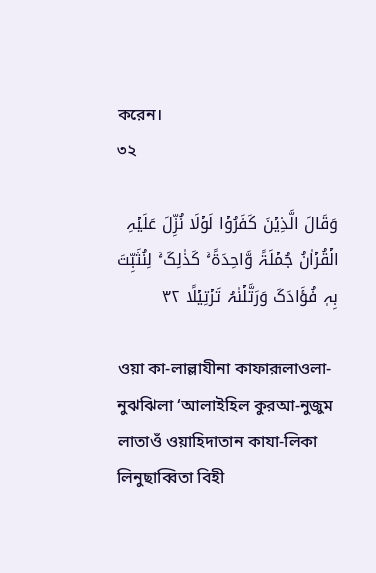করেন।
৩২

وَقَالَ الَّذِیۡنَ کَفَرُوۡا لَوۡلَا نُزِّلَ عَلَیۡہِ الۡقُرۡاٰنُ جُمۡلَۃً وَّاحِدَۃً ۚۛ کَذٰلِکَ ۚۛ لِنُثَبِّتَ بِہٖ فُؤَادَکَ وَرَتَّلۡنٰہُ تَرۡتِیۡلًا ٣٢

ওয়া কা-লাল্লাযীনা কাফারূলাওলা-নুঝঝিলা ‘আলাইহিল কুরআ-নুজুম লাতাওঁ ওয়াহিদাতান কাযা-লিকা লিনুছাব্বিতা বিহী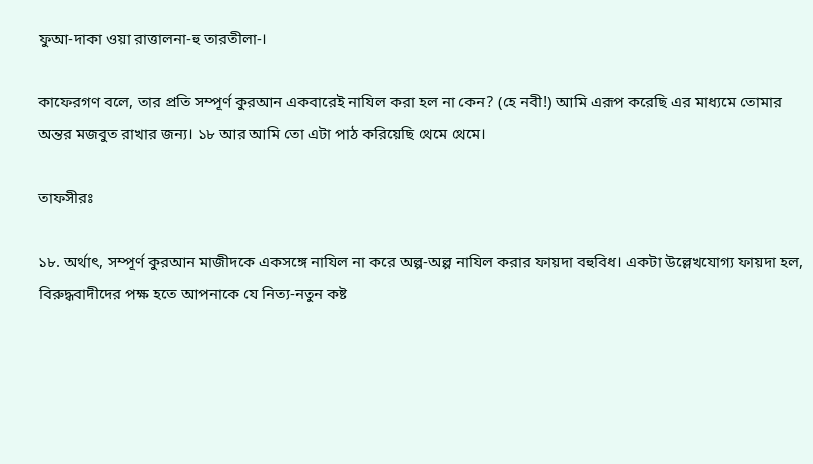ফুআ-দাকা ওয়া রাত্তালনা-হু তারতীলা-।

কাফেরগণ বলে, তার প্রতি সম্পূর্ণ কুরআন একবারেই নাযিল করা হল না কেন? (হে নবী!) আমি এরূপ করেছি এর মাধ্যমে তোমার অন্তর মজবুত রাখার জন্য। ১৮ আর আমি তো এটা পাঠ করিয়েছি থেমে থেমে।

তাফসীরঃ

১৮. অর্থাৎ, সম্পূর্ণ কুরআন মাজীদকে একসঙ্গে নাযিল না করে অল্প-অল্প নাযিল করার ফায়দা বহুবিধ। একটা উল্লেখযোগ্য ফায়দা হল, বিরুদ্ধবাদীদের পক্ষ হতে আপনাকে যে নিত্য-নতুন কষ্ট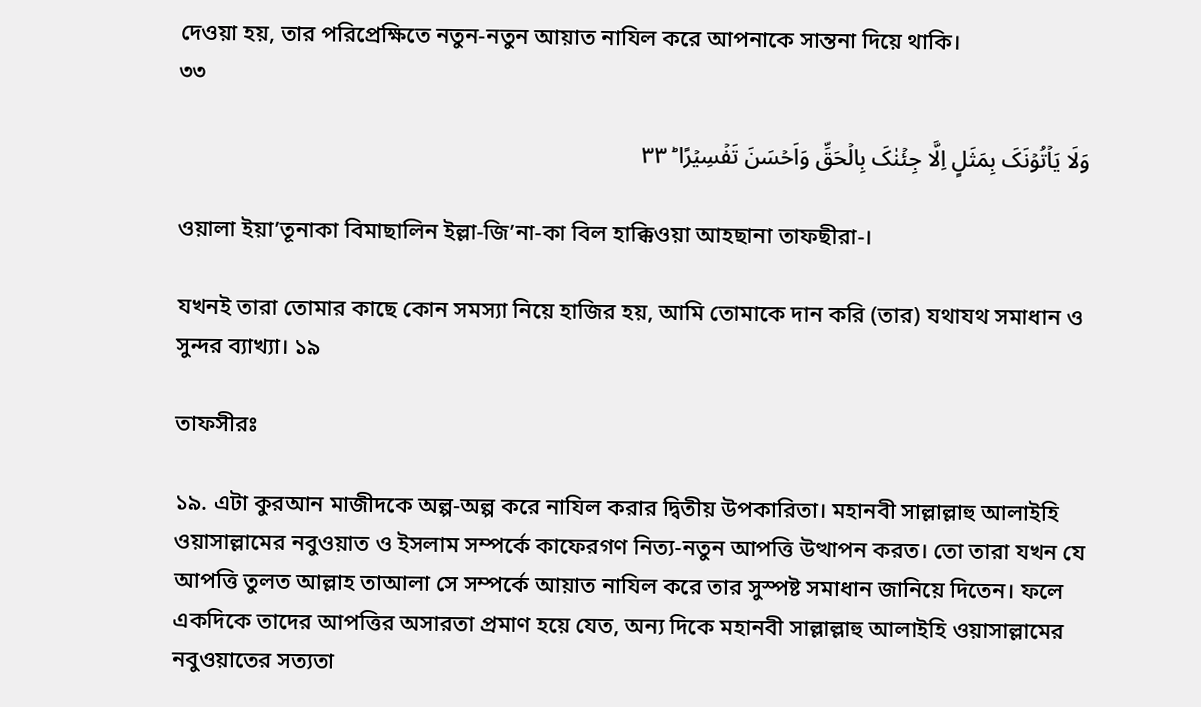দেওয়া হয়, তার পরিপ্রেক্ষিতে নতুন-নতুন আয়াত নাযিল করে আপনাকে সান্তনা দিয়ে থাকি।
৩৩

وَلَا یَاۡتُوۡنَکَ بِمَثَلٍ اِلَّا جِئۡنٰکَ بِالۡحَقِّ وَاَحۡسَنَ تَفۡسِیۡرًا ؕ ٣٣

ওয়ালা ইয়া’তূনাকা বিমাছালিন ইল্লা-জি’না-কা বিল হাক্কিওয়া আহছানা তাফছীরা-।

যখনই তারা তোমার কাছে কোন সমস্যা নিয়ে হাজির হয়, আমি তোমাকে দান করি (তার) যথাযথ সমাধান ও সুন্দর ব্যাখ্যা। ১৯

তাফসীরঃ

১৯. এটা কুরআন মাজীদকে অল্প-অল্প করে নাযিল করার দ্বিতীয় উপকারিতা। মহানবী সাল্লাল্লাহু আলাইহি ওয়াসাল্লামের নবুওয়াত ও ইসলাম সম্পর্কে কাফেরগণ নিত্য-নতুন আপত্তি উত্থাপন করত। তো তারা যখন যে আপত্তি তুলত আল্লাহ তাআলা সে সম্পর্কে আয়াত নাযিল করে তার সুস্পষ্ট সমাধান জানিয়ে দিতেন। ফলে একদিকে তাদের আপত্তির অসারতা প্রমাণ হয়ে যেত, অন্য দিকে মহানবী সাল্লাল্লাহু আলাইহি ওয়াসাল্লামের নবুওয়াতের সত্যতা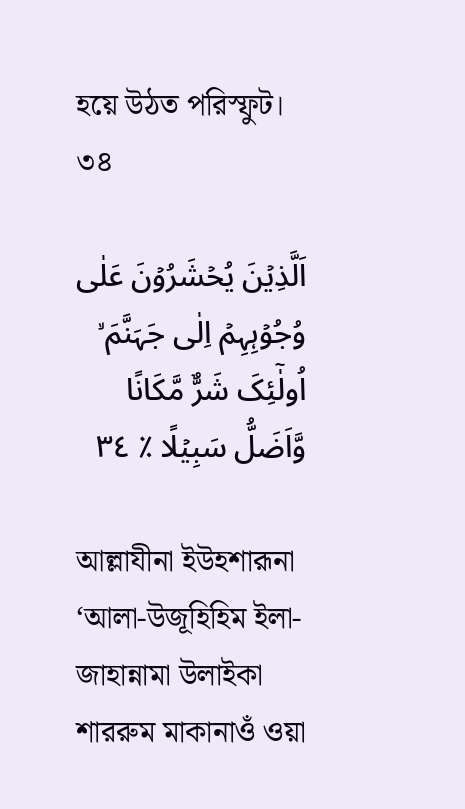হয়ে উঠত পরিস্ফুট।
৩৪

اَلَّذِیۡنَ یُحۡشَرُوۡنَ عَلٰی وُجُوۡہِہِمۡ اِلٰی جَہَنَّمَ ۙ  اُولٰٓئِکَ شَرٌّ مَّکَانًا وَّاَضَلُّ سَبِیۡلًا ٪ ٣٤

আল্লাযীনা ইউহশারূনা ‘আলা-উজূহিহিম ইলা-জাহান্নামা উলাইকা শাররুম মাকানাওঁ ওয়া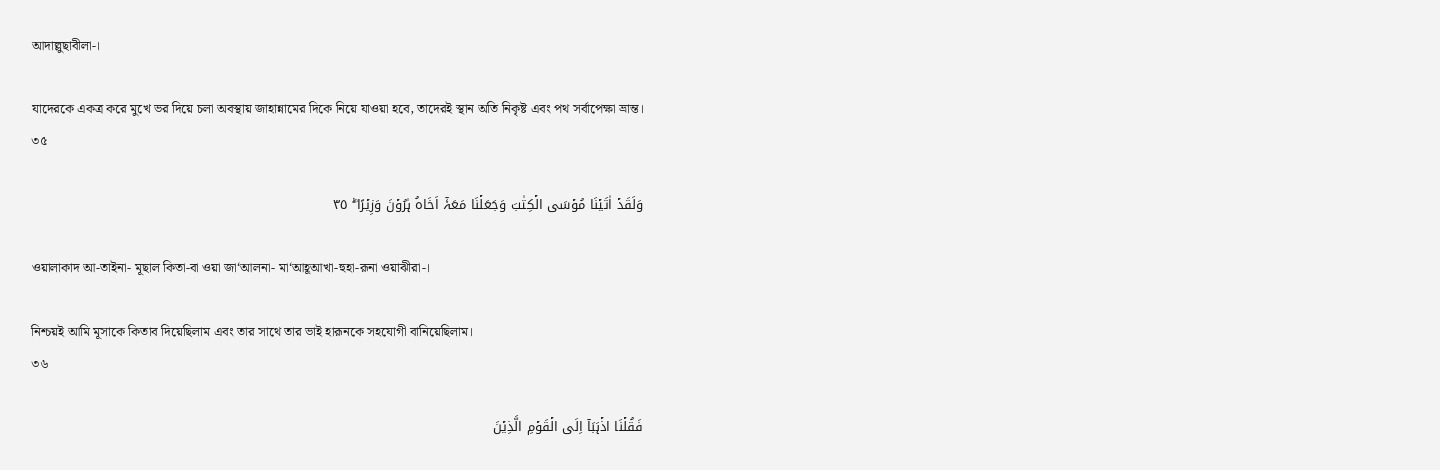আদাল্লুছাবীলা-।

যাদেরকে একত্র করে মুখে ভর দিয়ে চলা অবস্থায় জাহান্নামের দিকে নিয়ে যাওয়া হবে, তাদেরই স্থান অতি নিকৃষ্ট এবং পথ সর্বাপেক্ষা ভ্রান্ত।
৩৫

وَلَقَدۡ اٰتَیۡنَا مُوۡسَی الۡکِتٰبَ وَجَعَلۡنَا مَعَہٗۤ اَخَاہُ ہٰرُوۡنَ وَزِیۡرًا ۚۖ ٣٥

ওয়ালাকাদ আ-তাইনা- মূছাল কিতা-বা ওয়া জা‘আলনা- মা‘আহূআখা-হুহা-রূনা ওয়াঝীরা-।

নিশ্চয়ই আমি মূসাকে কিতাব দিয়েছিলাম এবং তার সাথে তার ভাই হারূনকে সহযোগী বানিয়েছিলাম।
৩৬

فَقُلۡنَا اذۡہَبَاۤ اِلَی الۡقَوۡمِ الَّذِیۡنَ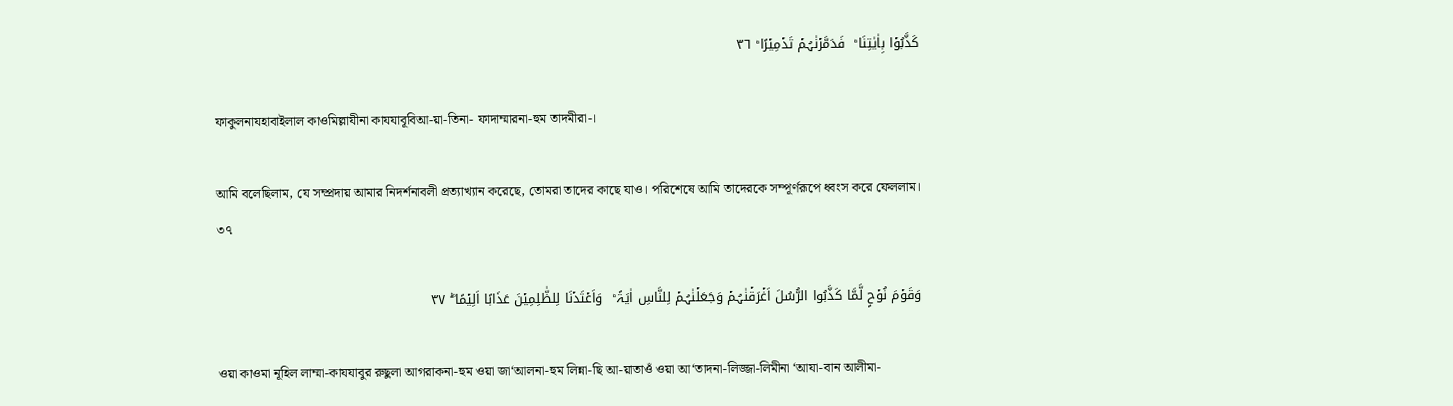کَذَّبُوۡا بِاٰیٰتِنَا ؕ  فَدَمَّرۡنٰہُمۡ تَدۡمِیۡرًا ؕ ٣٦

ফাকুলনাযহাবাইলাল কাওমিল্লাযীনা কাযযাবূবিআ-য়া-তিনা- ফাদাম্মারনা-হুম তাদমীরা-।

আমি বলেছিলাম, যে সম্প্রদায় আমার নিদর্শনাবলী প্রত্যাখ্যান করেছে, তোমরা তাদের কাছে যাও। পরিশেষে আমি তাদেরকে সম্পূর্ণরূপে ধ্বংস করে ফেললাম।
৩৭

وَقَوۡمَ نُوۡحٍ لَّمَّا کَذَّبُوا الرُّسُلَ اَغۡرَقۡنٰہُمۡ وَجَعَلۡنٰہُمۡ لِلنَّاسِ اٰیَۃً ؕ  وَاَعۡتَدۡنَا لِلظّٰلِمِیۡنَ عَذَابًا اَلِیۡمًا ۚۖ ٣٧

ওয়া কাওমা নূহিল লাম্মা-কাযযাবুর রুছুলা আগরাকনা-হুম ওয়া জা‘আলনা-হুম লিন্না-ছি আ-য়াতাওঁ ওয়া আ‘তাদনা-লিজ্জা-লিমীনা ‘আযা-বান আলীমা-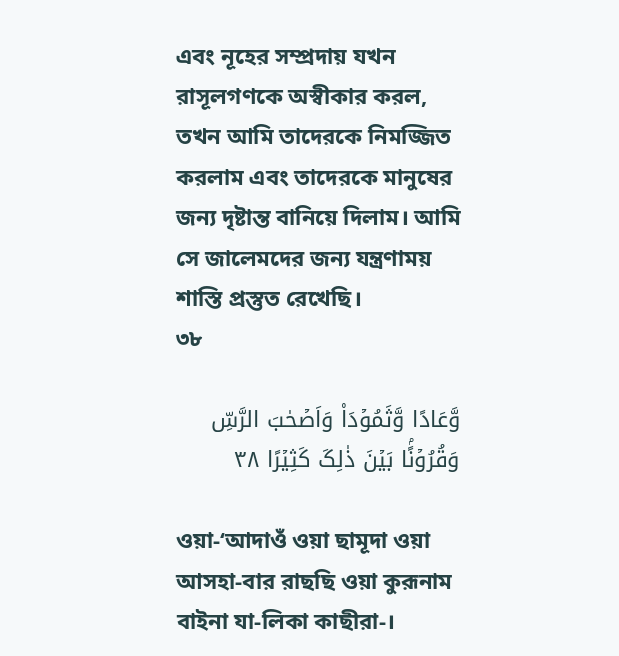এবং নূহের সম্প্রদায় যখন রাসূলগণকে অস্বীকার করল, তখন আমি তাদেরকে নিমজ্জিত করলাম এবং তাদেরকে মানুষের জন্য দৃষ্টান্ত বানিয়ে দিলাম। আমি সে জালেমদের জন্য যন্ত্রণাময় শাস্তি প্রস্তুত রেখেছি।
৩৮

وَّعَادًا وَّثَمُوۡدَا۠ وَاَصۡحٰبَ الرَّسِّ وَقُرُوۡنًۢا بَیۡنَ ذٰلِکَ کَثِیۡرًا ٣٨

ওয়া-‘আদাওঁ ওয়া ছামূদা ওয়া আসহা-বার রাছছি ওয়া কুরূনাম বাইনা যা-লিকা কাছীরা-।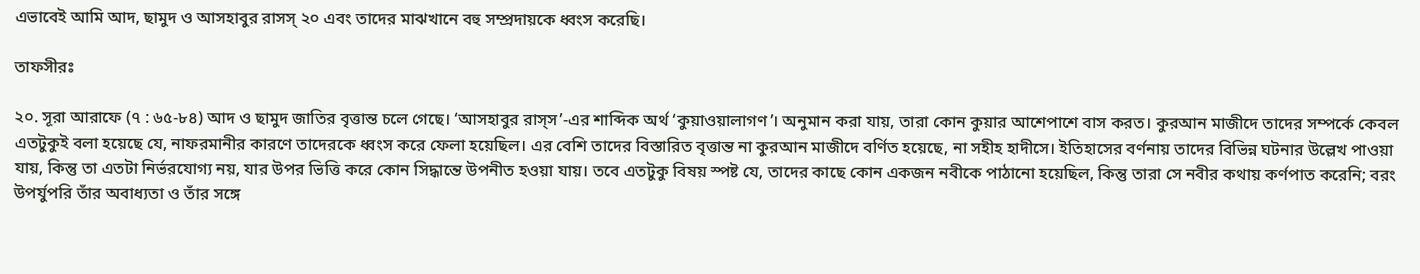এভাবেই আমি আদ, ছামুদ ও আসহাবুর রাসস্ ২০ এবং তাদের মাঝখানে বহু সম্প্রদায়কে ধ্বংস করেছি।

তাফসীরঃ

২০. সূরা আরাফে (৭ : ৬৫-৮৪) আদ ও ছামুদ জাতির বৃত্তান্ত চলে গেছে। ‘আসহাবুর রাস্স’-এর শাব্দিক অর্থ ‘কুয়াওয়ালাগণ’। অনুমান করা যায়, তারা কোন কুয়ার আশেপাশে বাস করত। কুরআন মাজীদে তাদের সম্পর্কে কেবল এতটুকুই বলা হয়েছে যে, নাফরমানীর কারণে তাদেরকে ধ্বংস করে ফেলা হয়েছিল। এর বেশি তাদের বিস্তারিত বৃত্তান্ত না কুরআন মাজীদে বর্ণিত হয়েছে, না সহীহ হাদীসে। ইতিহাসের বর্ণনায় তাদের বিভিন্ন ঘটনার উল্লেখ পাওয়া যায়, কিন্তু তা এতটা নির্ভরযোগ্য নয়, যার উপর ভিত্তি করে কোন সিদ্ধান্তে উপনীত হওয়া যায়। তবে এতটুকু বিষয় স্পষ্ট যে, তাদের কাছে কোন একজন নবীকে পাঠানো হয়েছিল, কিন্তু তারা সে নবীর কথায় কর্ণপাত করেনি; বরং উপর্যুপরি তাঁর অবাধ্যতা ও তাঁর সঙ্গে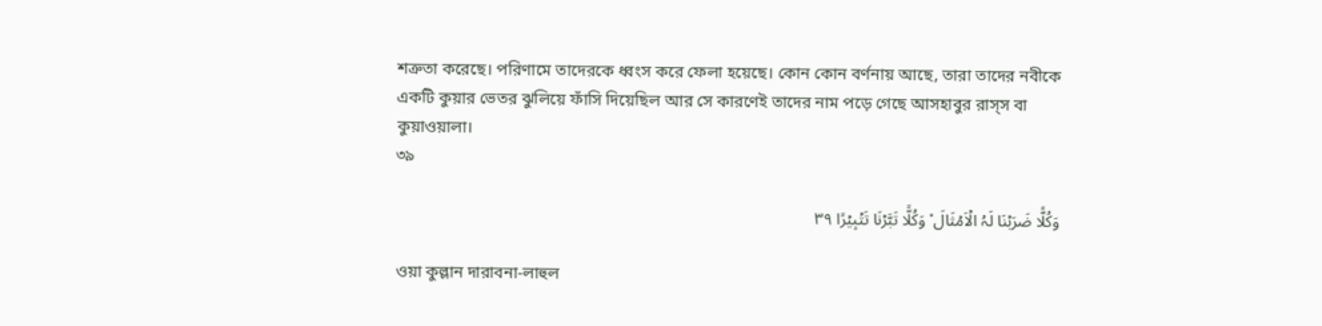শত্রুতা করেছে। পরিণামে তাদেরকে ধ্বংস করে ফেলা হয়েছে। কোন কোন বর্ণনায় আছে, তারা তাদের নবীকে একটি কুয়ার ভেতর ঝুলিয়ে ফাঁসি দিয়েছিল আর সে কারণেই তাদের নাম পড়ে গেছে আসহাবুর রাস্স বা কুয়াওয়ালা।
৩৯

وَکُلًّا ضَرَبۡنَا لَہُ الۡاَمۡثَالَ ۫ وَکُلًّا تَبَّرۡنَا تَتۡبِیۡرًا ٣٩

ওয়া কুল্লান দারাবনা-লাহুল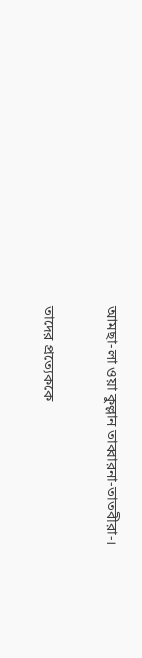আমছা-লা ওয়া কুল্লান তাব্বারনা-তাতবীরা-।

তাদের প্রত্যেককে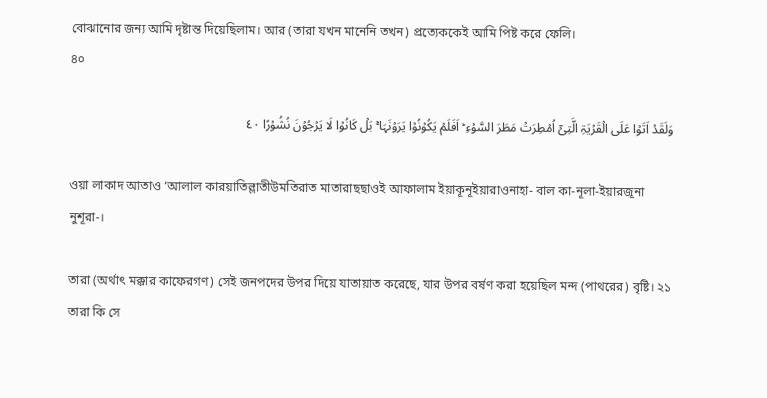বোঝানোর জন্য আমি দৃষ্টান্ত দিয়েছিলাম। আর (তারা যখন মানেনি তখন) প্রত্যেককেই আমি পিষ্ট করে ফেলি।
৪০

وَلَقَدۡ اَتَوۡا عَلَی الۡقَرۡیَۃِ الَّتِیۡۤ اُمۡطِرَتۡ مَطَرَ السَّوۡءِ ؕ اَفَلَمۡ یَکُوۡنُوۡا یَرَوۡنَہَا ۚ بَلۡ کَانُوۡا لَا یَرۡجُوۡنَ نُشُوۡرًا ٤۰

ওয়া লাকাদ আতাও ‘আলাল কারয়াতিল্লাতীউমতিরাত মাতারাছছাওই আফালাম ইয়াকূনূইয়ারাওনাহা- বাল কা-নূলা-ইয়ারজূনা নুশূরা-।

তারা (অর্থাৎ মক্কার কাফেরগণ) সেই জনপদের উপর দিয়ে যাতায়াত করেছে, যার উপর বর্ষণ করা হয়েছিল মন্দ (পাথরের) বৃষ্টি। ২১ তারা কি সে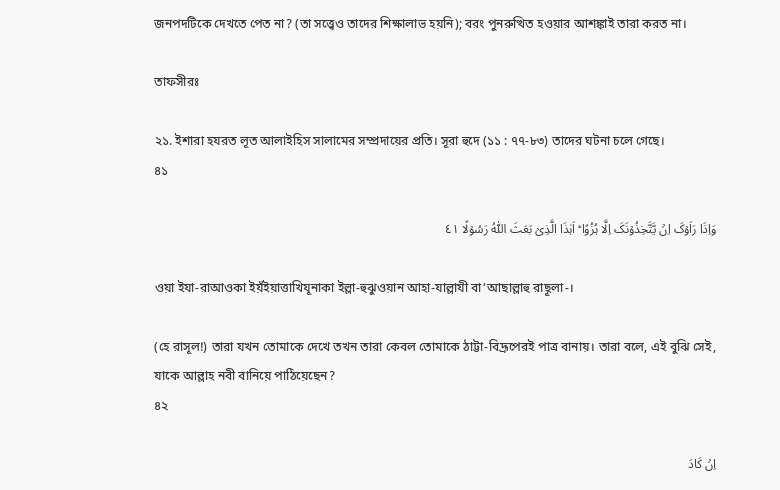জনপদটিকে দেখতে পেত না? (তা সত্ত্বেও তাদের শিক্ষালাভ হয়নি); বরং পুনরুত্থিত হওয়ার আশঙ্কাই তারা করত না।

তাফসীরঃ

২১. ইশারা হযরত লূত আলাইহিস সালামের সম্প্রদায়ের প্রতি। সূরা হুদে (১১ : ৭৭-৮৩) তাদের ঘটনা চলে গেছে।
৪১

وَاِذَا رَاَوۡکَ اِنۡ یَّتَّخِذُوۡنَکَ اِلَّا ہُزُوًا ؕ اَہٰذَا الَّذِیۡ بَعَثَ اللّٰہُ رَسُوۡلًا ٤١

ওয়া ইযা-রাআওকা ইয়ঁইয়াত্তাখিযূনাকা ইল্লা-হুঝুওয়ান আহা-যাল্লাযী বা‘আছাল্লাহু রাছূলা-।

(হে রাসূল!) তারা যখন তোমাকে দেখে তখন তারা কেবল তোমাকে ঠাট্টা-বিদ্রূপেরই পাত্র বানায়। তারা বলে, এই বুঝি সেই, যাকে আল্লাহ নবী বানিয়ে পাঠিয়েছেন?
৪২

اِنۡ کَادَ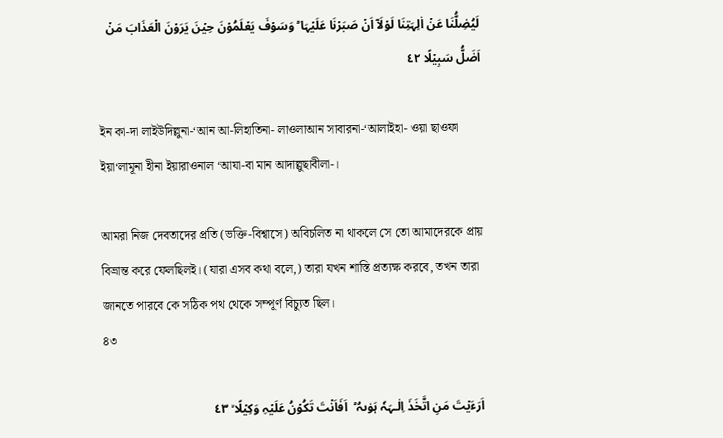لَیُضِلُّنَا عَنۡ اٰلِہَتِنَا لَوۡلَاۤ اَنۡ صَبَرۡنَا عَلَیۡہَا ؕ وَسَوۡفَ یَعۡلَمُوۡنَ حِیۡنَ یَرَوۡنَ الۡعَذَابَ مَنۡ اَضَلُّ سَبِیۡلًا ٤٢

ইন কা-দা লাইউদিল্লুনা-‘আন আ-লিহাতিনা- লাওলাআন সাবারনা-‘আলাইহা- ওয়া ছাওফা ইয়া‘লামূনা হীনা ইয়ারাওনাল ‘আযা-বা মান আদাল্লুছাবীলা-।

আমরা নিজ দেবতাদের প্রতি (ভক্তি-বিশ্বাসে) অবিচলিত না থাকলে সে তো আমাদেরকে প্রায় বিভ্রান্ত করে ফেলছিলই। (যারা এসব কথা বলে,) তারা যখন শাস্তি প্রত্যক্ষ করবে, তখন তারা জানতে পারবে কে সঠিক পথ থেকে সম্পূর্ণ বিচ্যুত ছিল।
৪৩

اَرَءَیۡتَ مَنِ اتَّخَذَ اِلٰـہَہٗ ہَوٰىہُ ؕ  اَفَاَنۡتَ تَکُوۡنُ عَلَیۡہِ وَکِیۡلًا ۙ ٤٣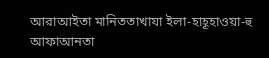আরাআইতা মানিততাখাযা ইলা-হাহূহাওয়া-হু আফাআনতা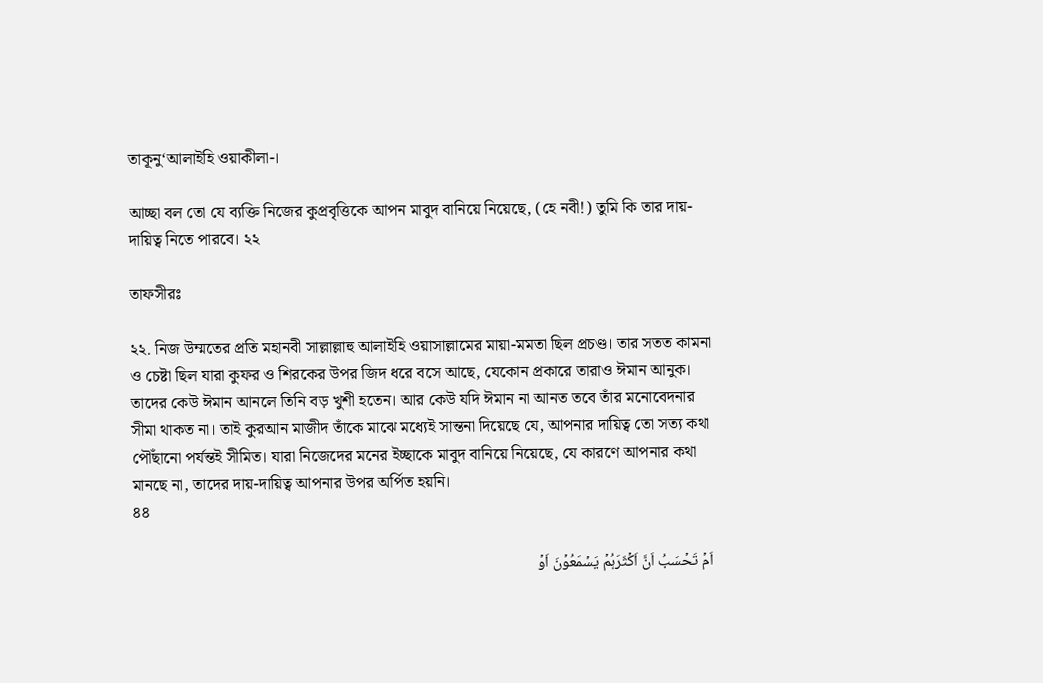তাকূনু‘আলাইহি ওয়াকীলা-।

আচ্ছা বল তো যে ব্যক্তি নিজের কুপ্রবৃত্তিকে আপন মাবুদ বানিয়ে নিয়েছে, (হে নবী!) তুমি কি তার দায়-দায়িত্ব নিতে পারবে। ২২

তাফসীরঃ

২২. নিজ উম্মতের প্রতি মহানবী সাল্লাল্লাহু আলাইহি ওয়াসাল্লামের মায়া-মমতা ছিল প্রচণ্ড। তার সতত কামনা ও চেষ্টা ছিল যারা কুফর ও শিরকের উপর জিদ ধরে বসে আছে, যেকোন প্রকারে তারাও ঈমান আনুক। তাদের কেউ ঈমান আনলে তিনি বড় খুশী হতেন। আর কেউ যদি ঈমান না আনত তবে তাঁর মনোবেদনার সীমা থাকত না। তাই কুরআন মাজীদ তাঁকে মাঝে মধ্যেই সান্তনা দিয়েছে যে, আপনার দায়িত্ব তো সত্য কথা পৌঁছানো পর্যন্তই সীমিত। যারা নিজেদের মনের ইচ্ছাকে মাবুদ বানিয়ে নিয়েছে, যে কারণে আপনার কথা মানছে না, তাদের দায়-দায়িত্ব আপনার উপর অর্পিত হয়নি।
৪৪

اَمۡ تَحۡسَبُ اَنَّ اَکۡثَرَہُمۡ یَسۡمَعُوۡنَ اَوۡ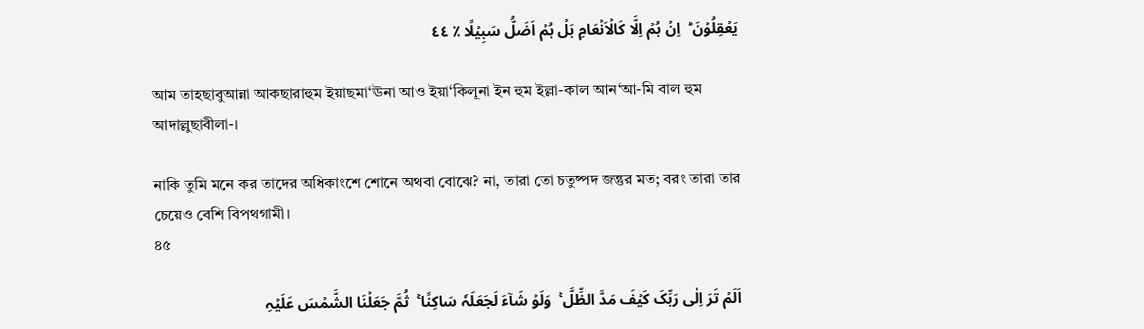یَعۡقِلُوۡنَ ؕ  اِنۡ ہُمۡ اِلَّا کَالۡاَنۡعَامِ بَلۡ ہُمۡ اَضَلُّ سَبِیۡلًا ٪ ٤٤

আম তাহছাবুআন্না আকছারাহুম ইয়াছমা‘ঊনা আও ইয়া‘কিলূনা ইন হুম ইল্লা-কাল আন‘আ-মি বাল হুম আদাল্লুছাবীলা-।

নাকি তুমি মনে কর তাদের অধিকাংশে শোনে অথবা বোঝে? না, তারা তো চতুষ্পদ জন্তুর মত; বরং তারা তার চেয়েও বেশি বিপথগামী।
৪৫

اَلَمۡ تَرَ اِلٰی رَبِّکَ کَیۡفَ مَدَّ الظِّلَّ ۚ  وَلَوۡ شَآءَ لَجَعَلَہٗ سَاکِنًا ۚ  ثُمَّ جَعَلۡنَا الشَّمۡسَ عَلَیۡہِ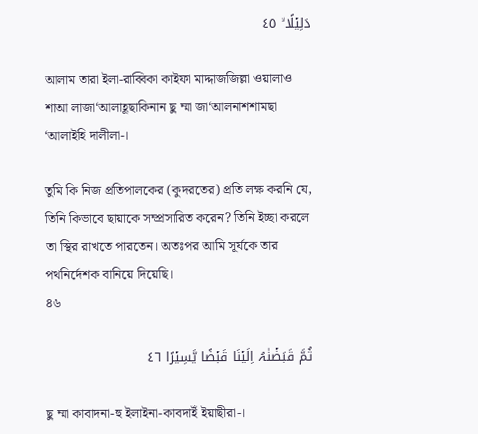دَلِیۡلًا ۙ ٤٥

আলাম তারা ইলা-রাব্বিকা কাইফা মাদ্দাজজিল্লা ওয়ালাও শাআ লাজা‘আলাহূছাকিনান ছু ম্মা জা‘আলনাশশামছা ‘আলাইহি দালীলা-।

তুমি কি নিজ প্রতিপালকের (কুদরতের) প্রতি লক্ষ করনি যে, তিনি কিভাবে ছায়াকে সম্প্রসারিত করেন? তিনি ইচ্ছা করলে তা স্থির রাখতে পারতেন। অতঃপর আমি সূর্যকে তার পথনির্দেশক বানিয়ে দিয়েছি।
৪৬

ثُمَّ قَبَضۡنٰہُ اِلَیۡنَا قَبۡضًا یَّسِیۡرًا ٤٦

ছু ম্মা কাবাদনা-হু ইলাইনা-কাবদাইঁ ইয়াছীরা-।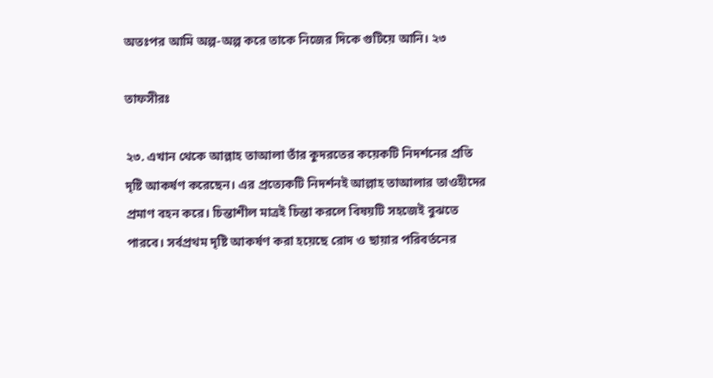অতঃপর আমি অল্প-অল্প করে তাকে নিজের দিকে গুটিয়ে আনি। ২৩

তাফসীরঃ

২৩. এখান থেকে আল্লাহ তাআলা তাঁর কুদরতের কয়েকটি নিদর্শনের প্রতি দৃষ্টি আকর্ষণ করেছেন। এর প্রত্যেকটি নিদর্শনই আল্লাহ তাআলার তাওহীদের প্রমাণ বহন করে। চিন্তাশীল মাত্রই চিন্তা করলে বিষয়টি সহজেই বুঝতে পারবে। সর্বপ্রথম দৃষ্টি আকর্ষণ করা হয়েছে রোদ ও ছায়ার পরিবর্তনের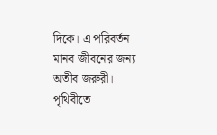দিকে। এ পরিবর্তন মানব জীবনের জন্য অতীব জরুরী। পৃথিবীতে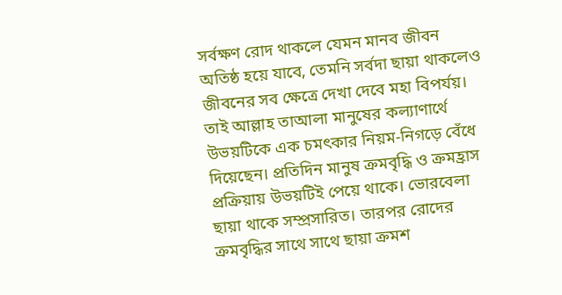সর্বক্ষণ রোদ থাকলে যেমন মানব জীবন অতিষ্ঠ হয়ে যাবে, তেমনি সর্বদা ছায়া থাকলেও জীবনের সব ক্ষেত্রে দেখা দেবে মহা বিপর্যয়। তাই আল্লাহ তাআলা মানুষের কল্যাণার্থে উভয়টিকে এক চমৎকার নিয়ম-নিগড়ে বেঁধে দিয়েছেন। প্রতিদিন মানুষ ক্রমবৃদ্ধি ও ক্রমহ্রাস প্রক্রিয়ায় উভয়টিই পেয়ে থাকে। ভোরবেলা ছায়া থাকে সম্প্রসারিত। তারপর রোদের ক্রমবৃদ্ধির সাথে সাথে ছায়া ক্রমশ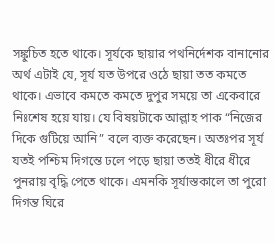সঙ্কুচিত হতে থাকে। সূর্যকে ছায়ার পথনির্দেশক বানানোর অর্থ এটাই যে, সূর্য যত উপরে ওঠে ছায়া তত কমতে থাকে। এভাবে কমতে কমতে দুপুর সময়ে তা একেবারে নিঃশেষ হয়ে যায়। যে বিষয়টাকে আল্লাহ পাক “নিজের দিকে গুটিয়ে আনি” বলে ব্যক্ত করেছেন। অতঃপর সূর্য যতই পশ্চিম দিগন্তে ঢলে পড়ে ছায়া ততই ধীরে ধীরে পুনরায় বৃদ্ধি পেতে থাকে। এমনকি সূর্যাস্তকালে তা পুরো দিগন্ত ঘিরে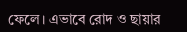ফেলে। এভাবে রোদ ও ছায়ার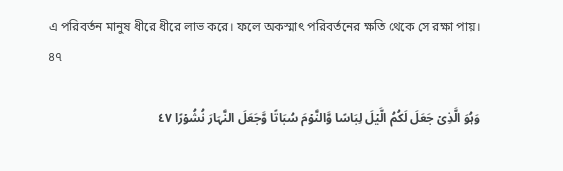এ পরিবর্তন মানুষ ধীরে ধীরে লাভ করে। ফলে অকস্মাৎ পরিবর্তনের ক্ষতি থেকে সে রক্ষা পায়।
৪৭

وَہُوَ الَّذِیۡ جَعَلَ لَکُمُ الَّیۡلَ لِبَاسًا وَّالنَّوۡمَ سُبَاتًا وَّجَعَلَ النَّہَارَ نُشُوۡرًا ٤٧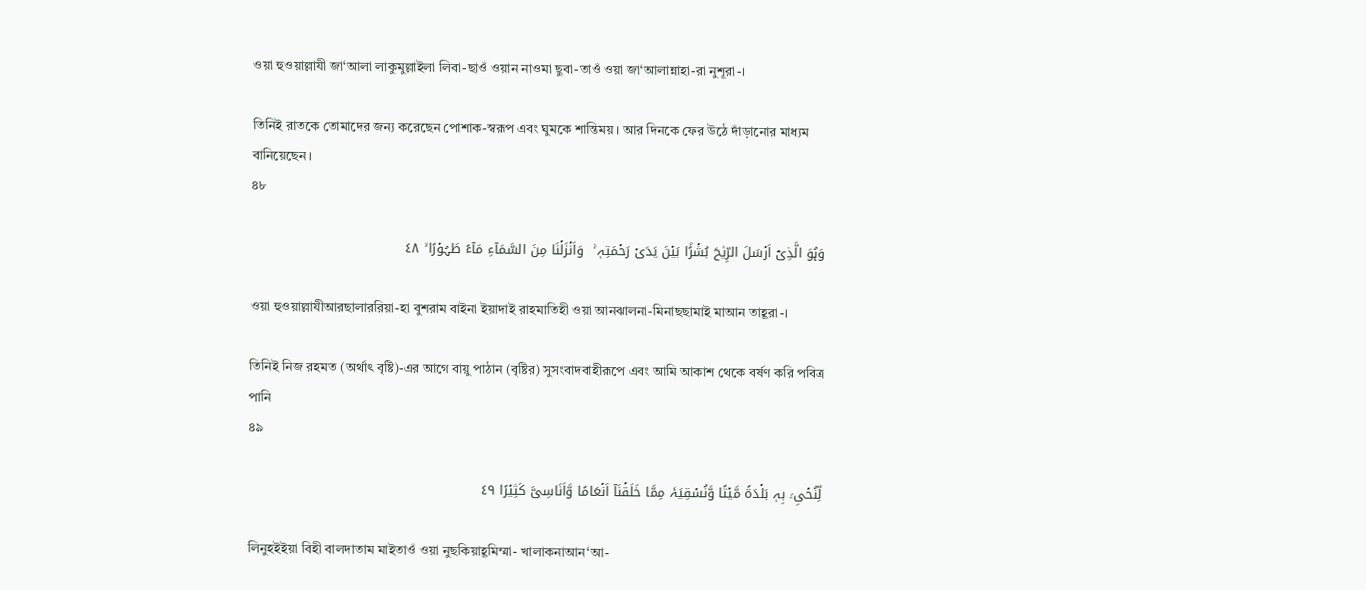ওয়া হুওয়াল্লাযী জা‘আলা লাকুমুল্লাইলা লিবা-ছাওঁ ওয়ান নাওমা ছুবা-তাওঁ ওয়া জা‘আলান্নাহা-রা নুশূরা-।

তিনিই রাতকে তোমাদের জন্য করেছেন পোশাক-স্বরূপ এবং ঘুমকে শান্তিময়। আর দিনকে ফের উঠে দাঁড়ানোর মাধ্যম বানিয়েছেন।
৪৮

وَہُوَ الَّذِیۡۤ اَرۡسَلَ الرِّیٰحَ بُشۡرًۢا بَیۡنَ یَدَیۡ رَحۡمَتِہٖ ۚ  وَاَنۡزَلۡنَا مِنَ السَّمَآءِ مَآءً طَہُوۡرًا ۙ ٤٨

ওয়া হুওয়াল্লাযীআরছালাররিয়া-হা বুশরাম বাইনা ইয়াদাই রাহমাতিহী ওয়া আনঝালনা-মিনাছছামাই মাআন তাহূরা-।

তিনিই নিজ রহমত (অর্থাৎ বৃষ্টি)-এর আগে বায়ু পাঠান (বৃষ্টির) সুসংবাদবাহীরূপে এবং আমি আকাশ থেকে বর্ষণ করি পবিত্র পানি
৪৯

لِّنُحۡیِۦَ بِہٖ بَلۡدَۃً مَّیۡتًا وَّنُسۡقِیَہٗ مِمَّا خَلَقۡنَاۤ اَنۡعَامًا وَّاَنَاسِیَّ کَثِیۡرًا ٤٩

লিনুহইইয়া বিহী বালদাতাম মাইতাওঁ ওয়া নুছকিয়াহূমিম্মা- খালাকনাআন‘আ-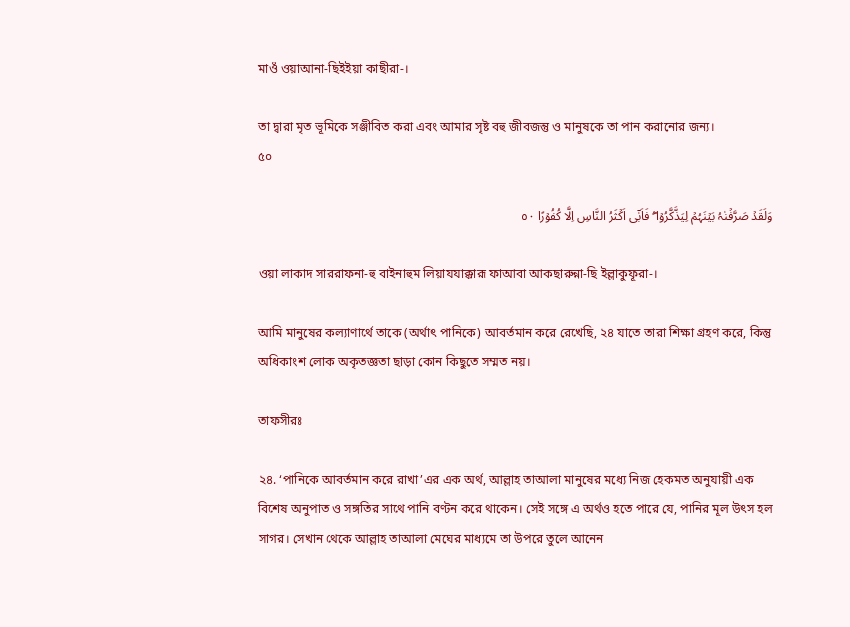মাওঁ ওয়াআনা-ছিইইয়া কাছীরা-।

তা দ্বারা মৃত ভূমিকে সঞ্জীবিত করা এবং আমার সৃষ্ট বহু জীবজন্তু ও মানুষকে তা পান করানোর জন্য।
৫০

وَلَقَدۡ صَرَّفۡنٰہُ بَیۡنَہُمۡ لِیَذَّکَّرُوۡا ۫ۖ فَاَبٰۤی اَکۡثَرُ النَّاسِ اِلَّا کُفُوۡرًا ٥۰

ওয়া লাকাদ সাররাফনা-হু বাইনাহুম লিয়াযযাক্কারূ ফাআবা আকছারুন্না-ছি ইল্লাকুফূরা-।

আমি মানুষের কল্যাণার্থে তাকে (অর্থাৎ পানিকে) আবর্তমান করে রেখেছি, ২৪ যাতে তারা শিক্ষা গ্রহণ করে, কিন্তু অধিকাংশ লোক অকৃতজ্ঞতা ছাড়া কোন কিছুতে সম্মত নয়।

তাফসীরঃ

২৪. ‘পানিকে আবর্তমান করে রাখা’এর এক অর্থ, আল্লাহ তাআলা মানুষের মধ্যে নিজ হেকমত অনুযায়ী এক বিশেষ অনুপাত ও সঙ্গতির সাথে পানি বণ্টন করে থাকেন। সেই সঙ্গে এ অর্থও হতে পারে যে, পানির মূল উৎস হল সাগর। সেখান থেকে আল্লাহ তাআলা মেঘের মাধ্যমে তা উপরে তুলে আনেন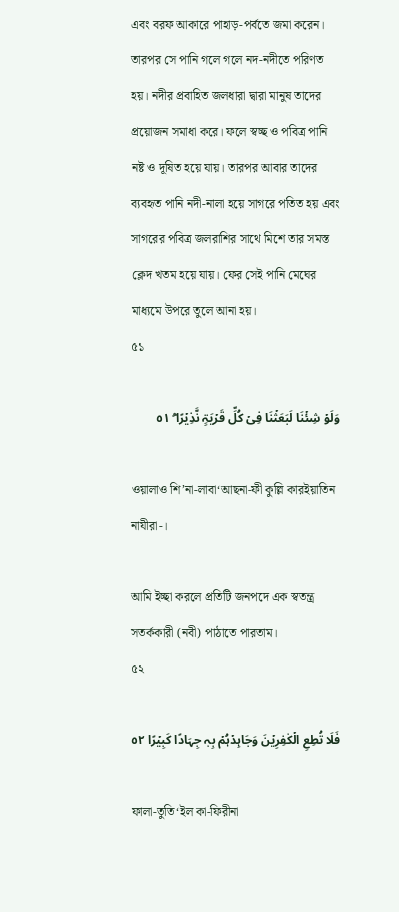এবং বরফ আকারে পাহাড়-পর্বতে জমা করেন। তারপর সে পানি গলে গলে নদ-নদীতে পরিণত হয়। নদীর প্রবাহিত জলধারা দ্বারা মানুষ তাদের প্রয়োজন সমাধা করে। ফলে স্বচ্ছ ও পবিত্র পানি নষ্ট ও দূষিত হয়ে যায়। তারপর আবার তাদের ব্যবহৃত পানি নদী-নালা হয়ে সাগরে পতিত হয় এবং সাগরের পবিত্র জলরাশির সাথে মিশে তার সমস্ত ক্লেদ খতম হয়ে যায়। ফের সেই পানি মেঘের মাধ্যমে উপরে তুলে আনা হয়।
৫১

وَلَوۡ شِئۡنَا لَبَعَثۡنَا فِیۡ کُلِّ قَرۡیَۃٍ نَّذِیۡرًا ۫ۖ ٥١

ওয়ালাও শি’না-লাবা‘আছনা-ফী কুল্লি কারইয়াতিন নাযীরা-।

আমি ইচ্ছা করলে প্রতিটি জনপদে এক স্বতন্ত্র সতর্ককারী (নবী) পাঠাতে পারতাম।
৫২

فَلَا تُطِعِ الۡکٰفِرِیۡنَ وَجَاہِدۡہُمۡ بِہٖ جِہَادًا کَبِیۡرًا ٥٢

ফালা-তুতি‘ইল কা-ফিরীনা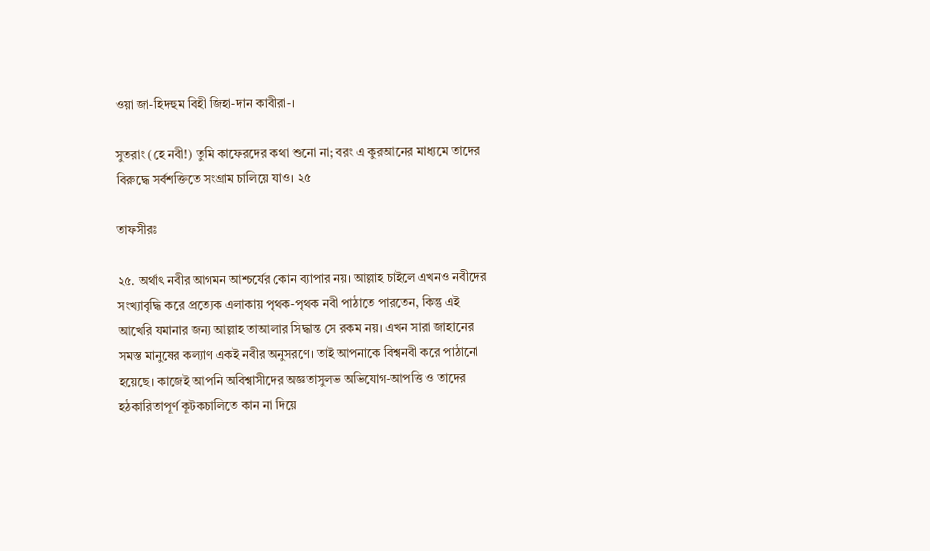ওয়া জা-হিদহুম বিহী জিহা-দান কাবীরা-।

সুতরাং (হে নবী!) তুমি কাফেরদের কথা শুনো না; বরং এ কুরআনের মাধ্যমে তাদের বিরুদ্ধে সর্বশক্তিতে সংগ্রাম চালিয়ে যাও। ২৫

তাফসীরঃ

২৫. অর্থাৎ নবীর আগমন আশ্চর্যের কোন ব্যাপার নয়। আল্লাহ চাইলে এখনও নবীদের সংখ্যাবৃদ্ধি করে প্রত্যেক এলাকায় পৃথক-পৃথক নবী পাঠাতে পারতেন, কিন্তু এই আখেরি যমানার জন্য আল্লাহ তাআলার সিদ্ধান্ত সে রকম নয়। এখন সারা জাহানের সমস্ত মানুষের কল্যাণ একই নবীর অনুসরণে। তাই আপনাকে বিশ্বনবী করে পাঠানো হয়েছে। কাজেই আপনি অবিশ্বাসীদের অজ্ঞতাসুলভ অভিযোগ-আপত্তি ও তাদের হঠকারিতাপূর্ণ কূটকচালিতে কান না দিয়ে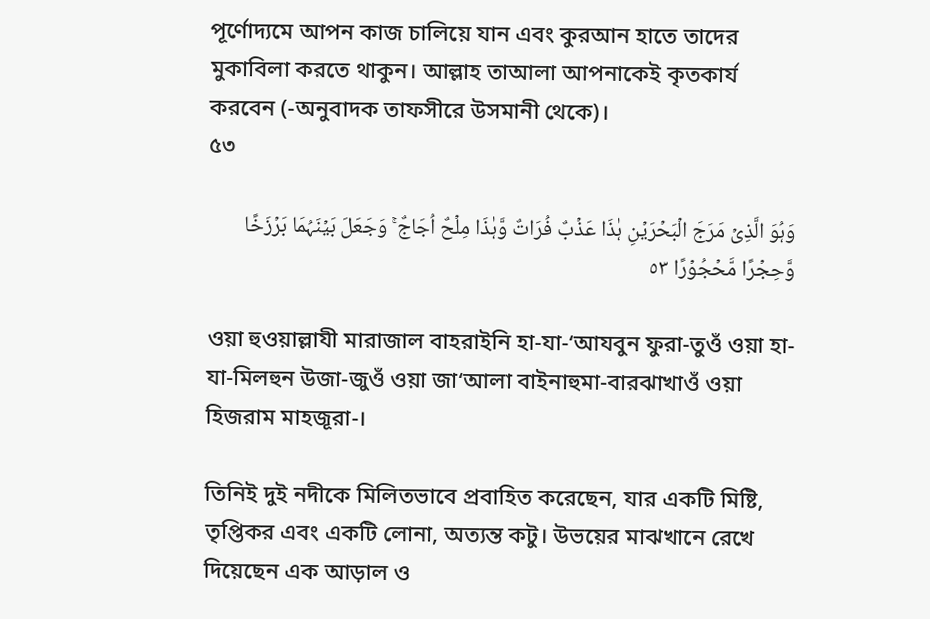পূর্ণোদ্যমে আপন কাজ চালিয়ে যান এবং কুরআন হাতে তাদের মুকাবিলা করতে থাকুন। আল্লাহ তাআলা আপনাকেই কৃতকার্য করবেন (-অনুবাদক তাফসীরে উসমানী থেকে)।
৫৩

وَہُوَ الَّذِیۡ مَرَجَ الۡبَحۡرَیۡنِ ہٰذَا عَذۡبٌ فُرَاتٌ وَّہٰذَا مِلۡحٌ اُجَاجٌ ۚ وَجَعَلَ بَیۡنَہُمَا بَرۡزَخًا وَّحِجۡرًا مَّحۡجُوۡرًا ٥٣

ওয়া হুওয়াল্লাযী মারাজাল বাহরাইনি হা-যা-‘আযবুন ফুরা-তুওঁ ওয়া হা-যা-মিলহুন উজা-জুওঁ ওয়া জা‘আলা বাইনাহুমা-বারঝাখাওঁ ওয়া হিজরাম মাহজূরা-।

তিনিই দুই নদীকে মিলিতভাবে প্রবাহিত করেছেন, যার একটি মিষ্টি, তৃপ্তিকর এবং একটি লোনা, অত্যন্ত কটু। উভয়ের মাঝখানে রেখে দিয়েছেন এক আড়াল ও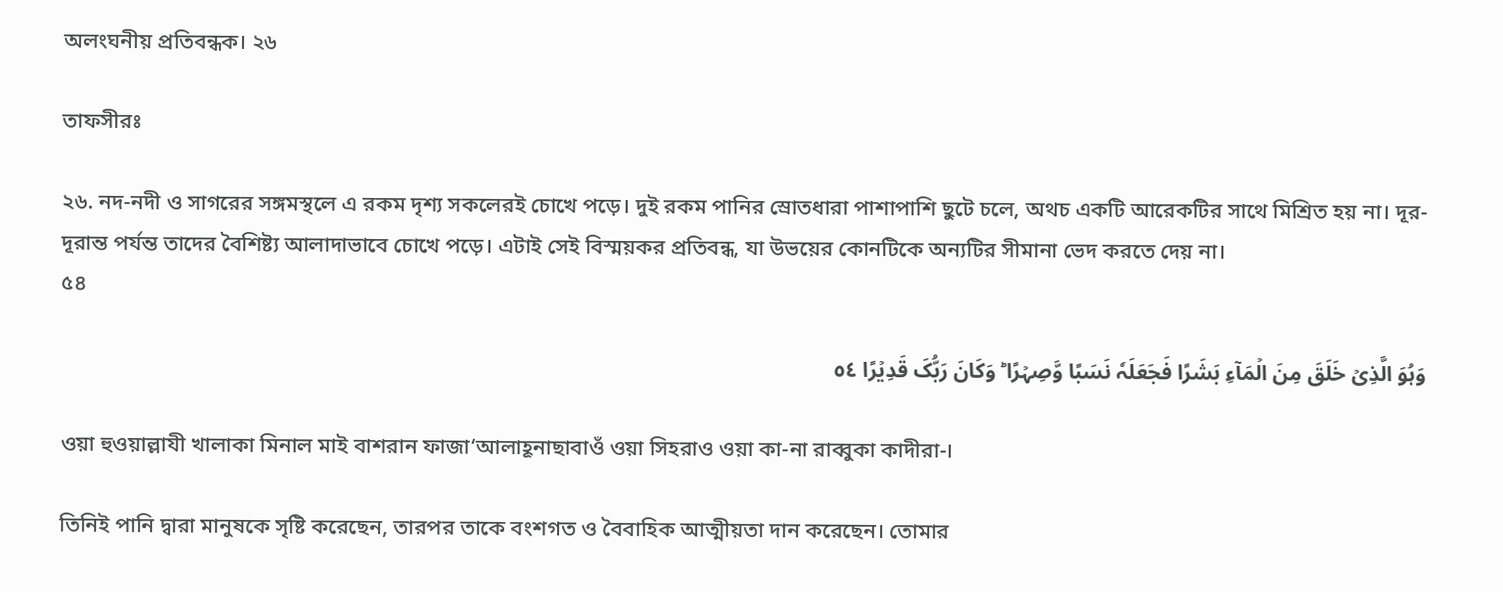অলংঘনীয় প্রতিবন্ধক। ২৬

তাফসীরঃ

২৬. নদ-নদী ও সাগরের সঙ্গমস্থলে এ রকম দৃশ্য সকলেরই চোখে পড়ে। দুই রকম পানির স্রোতধারা পাশাপাশি ছুটে চলে, অথচ একটি আরেকটির সাথে মিশ্রিত হয় না। দূর-দূরান্ত পর্যন্ত তাদের বৈশিষ্ট্য আলাদাভাবে চোখে পড়ে। এটাই সেই বিস্ময়কর প্রতিবন্ধ, যা উভয়ের কোনটিকে অন্যটির সীমানা ভেদ করতে দেয় না।
৫৪

وَہُوَ الَّذِیۡ خَلَقَ مِنَ الۡمَآءِ بَشَرًا فَجَعَلَہٗ نَسَبًا وَّصِہۡرًا ؕ وَکَانَ رَبُّکَ قَدِیۡرًا ٥٤

ওয়া হুওয়াল্লাযী খালাকা মিনাল মাই বাশরান ফাজা‘আলাহূনাছাবাওঁ ওয়া সিহরাও ওয়া কা-না রাব্বুকা কাদীরা-।

তিনিই পানি দ্বারা মানুষকে সৃষ্টি করেছেন, তারপর তাকে বংশগত ও বৈবাহিক আত্মীয়তা দান করেছেন। তোমার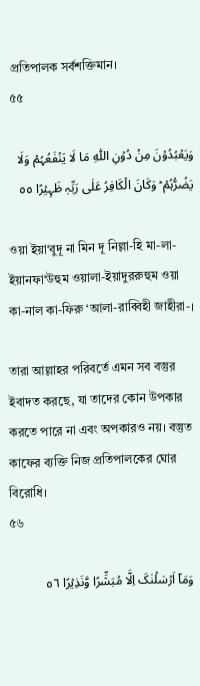প্রতিপালক সর্বশক্তিমান।
৫৫

وَیَعۡبُدُوۡنَ مِنۡ دُوۡنِ اللّٰہِ مَا لَا یَنۡفَعُہُمۡ وَلَا یَضُرُّہُمۡ ؕ وَکَانَ الۡکَافِرُ عَلٰی رَبِّہٖ ظَہِیۡرًا ٥٥

ওয়া ইয়া‘বুদূ না মিন দূ নিল্লা-হি মা-লা-ইয়ানফা‘উহুম ওয়ালা-ইয়াদুররুহুম ওয়া কা-নাল কা-ফিরু ‘আলা-রাব্বিহী জাহীরা-।

তারা আল্লাহর পরিবর্তে এমন সব বস্তুর ইবাদত করছে, যা তাদের কোন উপকার করতে পারে না এবং অপকারও নয়। বস্তুত কাফের ব্যক্তি নিজ প্রতিপালকের ঘোর বিরোধি।
৫৬

وَمَاۤ اَرۡسَلۡنٰکَ اِلَّا مُبَشِّرًا وَّنَذِیۡرًا ٥٦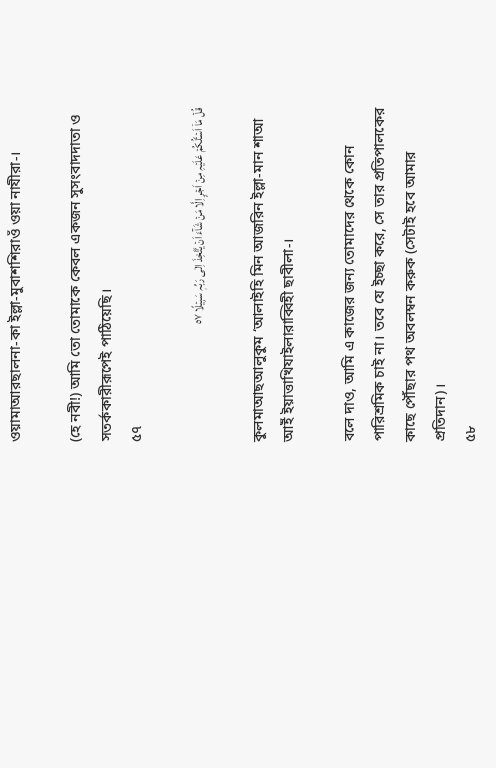ওয়ামাআরছালনা-কা ইল্লা-মুবাশশিরাওঁ ওয়া নাযীরা-।

(হে নবী!) আমি তো তোমাকে কেবল একজন সুসংবাদদাতা ও সতর্ককারীরূপেই পাঠিয়েছি।
৫৭

قُلۡ مَاۤ اَسۡـَٔلُکُمۡ عَلَیۡہِ مِنۡ اَجۡرٍ اِلَّا مَنۡ شَآءَ اَنۡ یَّتَّخِذَ اِلٰی رَبِّہٖ سَبِیۡلًا ٥٧

কুলমাআছআলুকুম ‘আলাইহি মিন আজরিন ইল্লা-মান শাআ আইঁ ইয়াত্তাখিযাইলারাব্বিহী ছাবীলা-।

বলে দাও, আমি এ কাজের জন্য তোমাদের থেকে কোন পারিশ্রমিক চাই না। তবে যে ইচ্ছা করে, সে তার প্রতিপালকের কাছে পৌঁছার পথ অবলম্বন করুক (সেটাই হবে আমার প্রতিদান)।
৫৮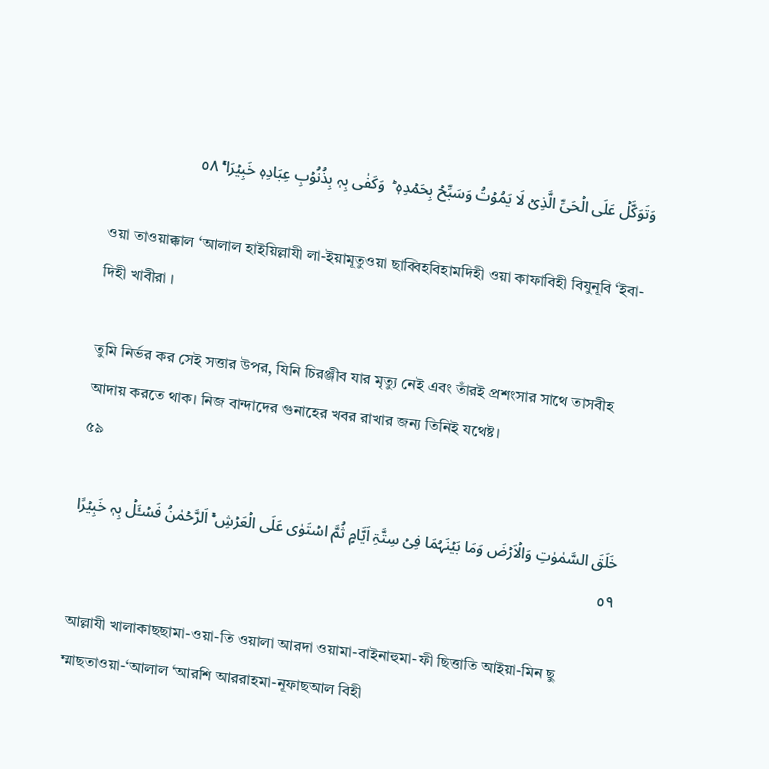وَتَوَکَّلۡ عَلَی الۡحَیِّ الَّذِیۡ لَا یَمُوۡتُ وَسَبِّحۡ بِحَمۡدِہٖ ؕ  وَکَفٰی بِہٖ بِذُنُوۡبِ عِبَادِہٖ خَبِیۡرَا ۚۛۙ ٥٨

ওয়া তাওয়াক্কাল ‘আলাল হাইয়িল্লাযী লা-ইয়ামূতুওয়া ছাব্বিহবিহামদিহী ওয়া কাফাবিহী বিযুনূবি ‘ইবা-দিহী খাবীরা ।

তুমি নির্ভর কর সেই সত্তার উপর, যিনি চিরঞ্জীব যার মৃত্যু নেই এবং তাঁরই প্রশংসার সাথে তাসবীহ আদায় করতে থাক। নিজ বান্দাদের গুনাহের খবর রাখার জন্য তিনিই যথেষ্ট।
৫৯

خَلَقَ السَّمٰوٰتِ وَالۡاَرۡضَ وَمَا بَیۡنَہُمَا فِیۡ سِتَّۃِ اَیَّامٍ ثُمَّ اسۡتَوٰی عَلَی الۡعَرۡشِ ۚۛ اَلرَّحۡمٰنُ فَسۡـَٔلۡ بِہٖ خَبِیۡرًا ٥٩

আল্লাযী খালাকাছছামা-ওয়া-তি ওয়ালা আরদা ওয়ামা-বাইনাহুমা-ফী ছিত্তাতি আইয়া-মিন ছু ম্মাছতাওয়া-‘আলাল ‘আরশি আররাহমা-নূফাছআল বিহী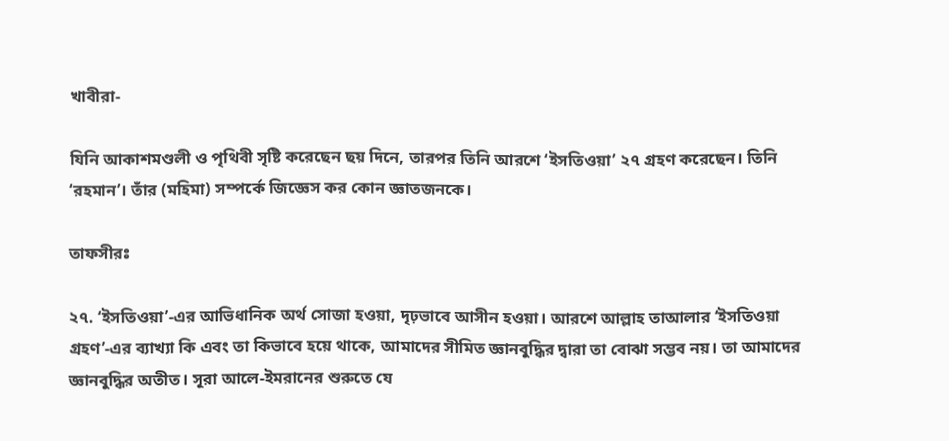খাবীরা-

যিনি আকাশমণ্ডলী ও পৃথিবী সৃষ্টি করেছেন ছয় দিনে, তারপর তিনি আরশে ‘ইসতিওয়া’ ২৭ গ্রহণ করেছেন। তিনি ‘রহমান’। তাঁর (মহিমা) সম্পর্কে জিজ্ঞেস কর কোন জ্ঞাতজনকে।

তাফসীরঃ

২৭. ‘ইসতিওয়া’-এর আভিধানিক অর্থ সোজা হওয়া, দৃঢ়ভাবে আসীন হওয়া। আরশে আল্লাহ তাআলার ‘ইসতিওয়া গ্রহণ’-এর ব্যাখ্যা কি এবং তা কিভাবে হয়ে থাকে, আমাদের সীমিত জ্ঞানবুদ্ধির দ্বারা তা বোঝা সম্ভব নয়। তা আমাদের জ্ঞানবুদ্ধির অতীত। সূরা আলে-ইমরানের শুরুতে যে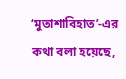‘মুতাশাবিহাত’-এর কথা বলা হয়েছে,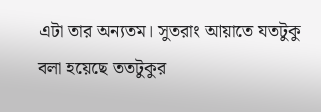এটা তার অন্যতম। সুতরাং আয়াতে যতটুকু বলা হয়েছে ততটুকুর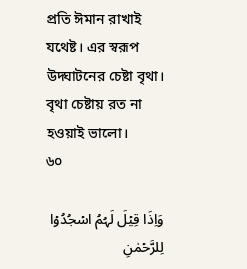প্রতি ঈমান রাখাই যথেষ্ট। এর স্বরূপ উদ্ঘাটনের চেষ্টা বৃথা। বৃথা চেষ্টায় রত না হওয়াই ভালো।
৬০

وَاِذَا قِیۡلَ لَہُمُ اسۡجُدُوۡا لِلرَّحۡمٰنِ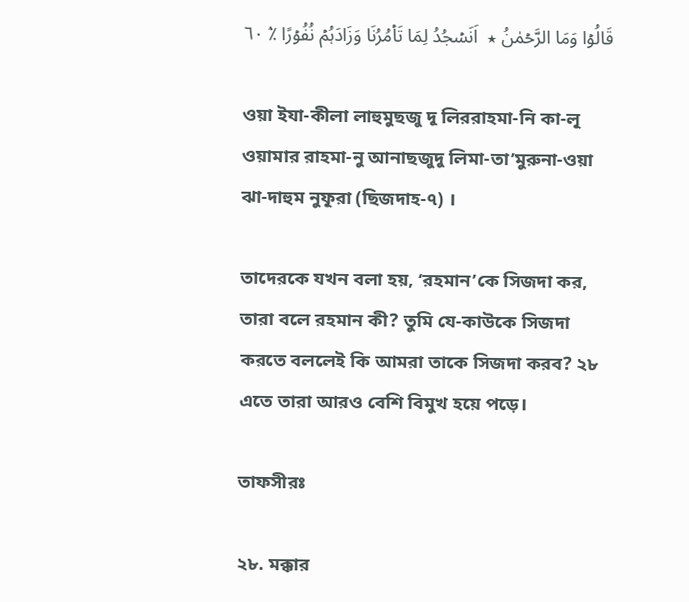قَالُوۡا وَمَا الرَّحۡمٰنُ ٭  اَنَسۡجُدُ لِمَا تَاۡمُرُنَا وَزَادَہُمۡ نُفُوۡرًا ٪ٛ ٦۰

ওয়া ইযা-কীলা লাহুমুছজু দূ লিররাহমা-নি কা-লূ ওয়ামার রাহমা-নু আনাছজুদু লিমা-তা’মুরুনা-ওয়া ঝা-দাহুম নুফূরা (ছিজদাহ-৭) ।

তাদেরকে যখন বলা হয়, ‘রহমান’কে সিজদা কর, তারা বলে রহমান কী? তুমি যে-কাউকে সিজদা করতে বললেই কি আমরা তাকে সিজদা করব? ২৮ এতে তারা আরও বেশি বিমুখ হয়ে পড়ে।

তাফসীরঃ

২৮. মক্কার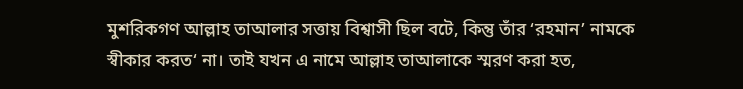মুশরিকগণ আল্লাহ তাআলার সত্তায় বিশ্বাসী ছিল বটে, কিন্তু তাঁর ‘রহমান’ নামকে স্বীকার করত‘ না। তাই যখন এ নামে আল্লাহ তাআলাকে স্মরণ করা হত,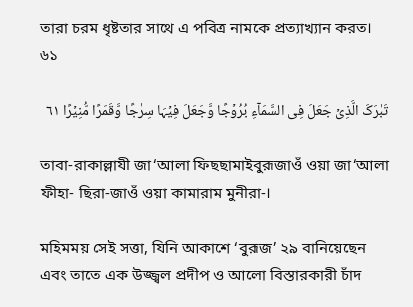তারা চরম ধৃষ্টতার সাথে এ পবিত্র নামকে প্রত্যাখ্যান করত।
৬১

تَبٰرَکَ الَّذِیۡ جَعَلَ فِی السَّمَآءِ بُرُوۡجًا وَّجَعَلَ فِیۡہَا سِرٰجًا وَّقَمَرًا مُّنِیۡرًا ٦١

তাবা-রাকাল্লাযী জা‘আলা ফিছছামাইবুরূজাওঁ ওয়া জা‘আলা ফীহা- ছিরা-জাওঁ ওয়া কামারাম মুনীরা-।

মহিমময় সেই সত্তা, যিনি আকাশে ‘বুরূজ’ ২৯ বানিয়েছেন এবং তাতে এক উজ্জ্বল প্রদীপ ও আলো বিস্তারকারী চাঁদ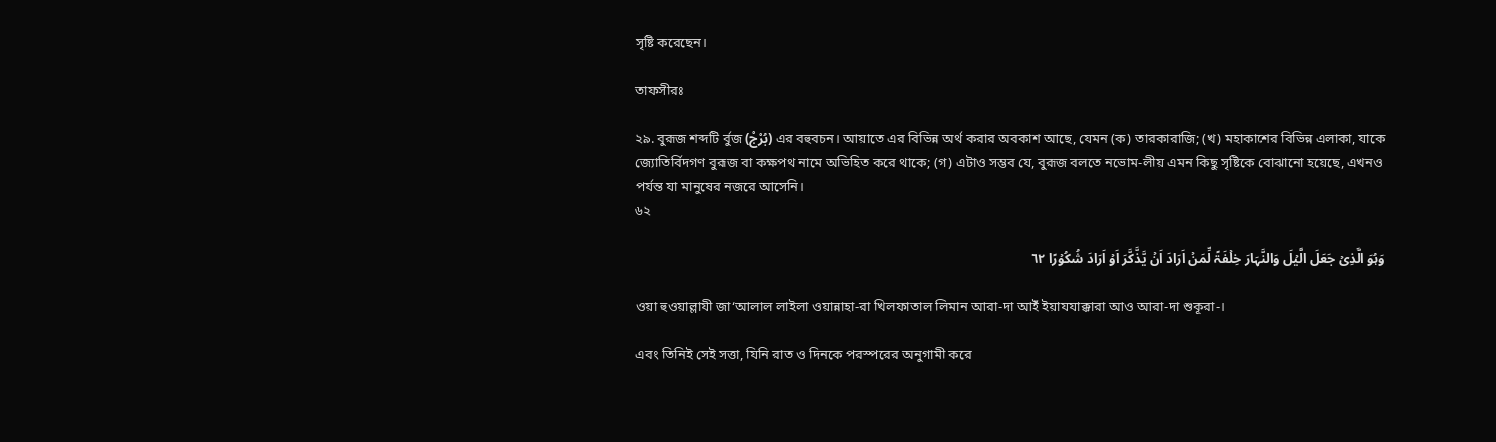সৃষ্টি করেছেন।

তাফসীরঃ

২৯. বুরূজ শব্দটি র্বুজ (بُرْجْ) এর বহুবচন। আয়াতে এর বিভিন্ন অর্থ করার অবকাশ আছে, যেমন (ক) তারকারাজি; (খ) মহাকাশের বিভিন্ন এলাকা, যাকে জ্যোতির্বিদগণ বুরূজ বা কক্ষপথ নামে অভিহিত করে থাকে; (গ) এটাও সম্ভব যে, বুরূজ বলতে নভোম-লীয় এমন কিছু সৃষ্টিকে বোঝানো হয়েছে, এখনও পর্যন্ত যা মানুষের নজরে আসেনি।
৬২

وَہُوَ الَّذِیۡ جَعَلَ الَّیۡلَ وَالنَّہَارَ خِلۡفَۃً لِّمَنۡ اَرَادَ اَنۡ یَّذَّکَّرَ اَوۡ اَرَادَ شُکُوۡرًا ٦٢

ওয়া হুওয়াল্লাযী জা‘আলাল লাইলা ওয়ান্নাহা-রা খিলফাতাল লিমান আরা-দা আইঁ ইয়াযযাক্কারা আও আরা-দা শুকূরা-।

এবং তিনিই সেই সত্তা, যিনি রাত ও দিনকে পরস্পরের অনুগামী করে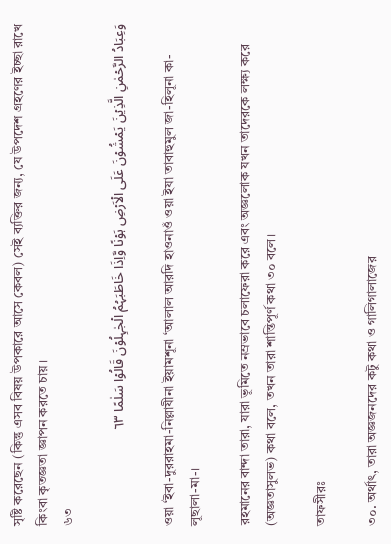সৃষ্টি করেছেন (কিন্তু এসব বিষয় উপকারে আসে কেবল) সেই ব্যক্তির জন্য, যে উপদেশ গ্রহণের ইচ্ছা রাখে কিংবা কৃতজ্ঞতা জ্ঞাপন করতে চায়।
৬৩

وَعِبَادُ الرَّحۡمٰنِ الَّذِیۡنَ یَمۡشُوۡنَ عَلَی الۡاَرۡضِ ہَوۡنًا وَّاِذَا خَاطَبَہُمُ الۡجٰہِلُوۡنَ قَالُوۡا سَلٰمًا ٦٣

ওয়া ‘ইবা-দুররাহমা-নিল্লাযীনা ইয়ামশূনা ‘আলাল আরদি হাওনাওঁ ওয়া ইযা তাবাহুমুল জা-হিলূনা কা-লূছালা-মা-।

রহমানের বান্দা তারা, যারা ভূমিতে নম্রভাবে চলাফেরা করে এবং অজ্ঞলোক যখন তাদেরকে লক্ষ্য করে (অজ্ঞতাসুলভ) কথা বলে, তখন তারা শান্তিপূর্ণ কথা ৩০ বলে।

তাফসীরঃ

৩০. অর্থাৎ, তারা অজ্ঞজনদের কটু কথা ও গালিগালাজের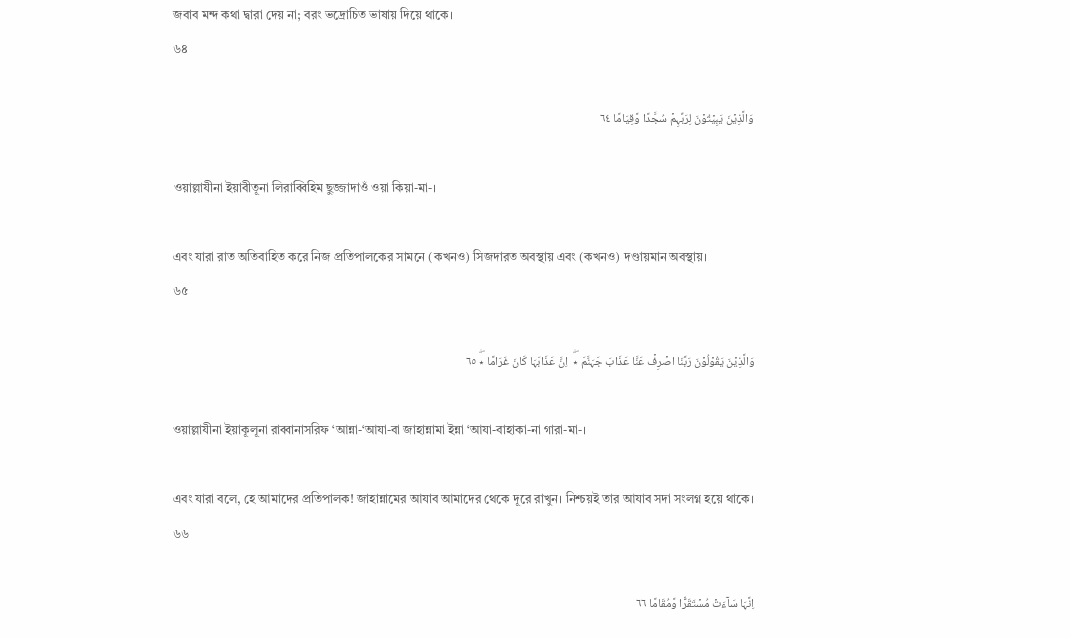জবাব মন্দ কথা দ্বারা দেয় না; বরং ভদ্রোচিত ভাষায় দিয়ে থাকে।
৬৪

وَالَّذِیۡنَ یَبِیۡتُوۡنَ لِرَبِّہِمۡ سُجَّدًا وَّقِیَامًا ٦٤

ওয়াল্লাযীনা ইয়াবীতূনা লিরাব্বিহিম ছুজ্জাদাওঁ ওয়া কিয়া-মা-।

এবং যারা রাত অতিবাহিত করে নিজ প্রতিপালকের সামনে (কখনও) সিজদারত অবস্থায় এবং (কখনও) দণ্ডায়মান অবস্থায়।
৬৫

وَالَّذِیۡنَ یَقُوۡلُوۡنَ رَبَّنَا اصۡرِفۡ عَنَّا عَذَابَ جَہَنَّمَ ٭ۖ  اِنَّ عَذَابَہَا کَانَ غَرَامًا ٭ۖ ٦٥

ওয়াল্লাযীনা ইয়াকূলূনা রাব্বানাসরিফ ‘আন্না-‘আযা-বা জাহান্নামা ইন্না ‘আযা-বাহাকা-না গারা-মা-।

এবং যারা বলে, হে আমাদের প্রতিপালক! জাহান্নামের আযাব আমাদের থেকে দূরে রাখুন। নিশ্চয়ই তার আযাব সদা সংলগ্ন হয়ে থাকে।
৬৬

اِنَّہَا سَآءَتۡ مُسۡتَقَرًّا وَّمُقَامًا ٦٦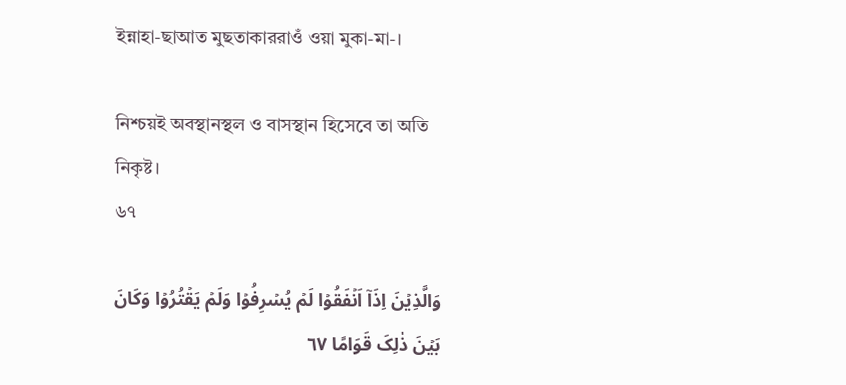ইন্নাহা-ছাআত মুছতাকাররাওঁ ওয়া মুকা-মা-।

নিশ্চয়ই অবস্থানস্থল ও বাসস্থান হিসেবে তা অতি নিকৃষ্ট।
৬৭

وَالَّذِیۡنَ اِذَاۤ اَنۡفَقُوۡا لَمۡ یُسۡرِفُوۡا وَلَمۡ یَقۡتُرُوۡا وَکَانَ بَیۡنَ ذٰلِکَ قَوَامًا ٦٧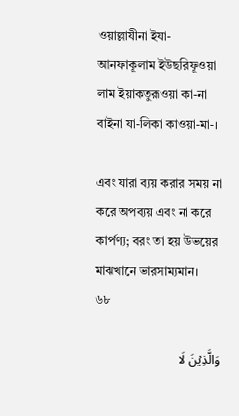ওয়াল্লাযীনা ইযা-আনফাকূলাম ইউছরিফূওয়া লাম ইয়াকতুরূওয়া কা-না বাইনা যা-লিকা কাওয়া-মা-।

এবং যারা ব্যয় করার সময় না করে অপব্যয় এবং না করে কার্পণ্য; বরং তা হয় উভয়ের মাঝখানে ভারসাম্যমান।
৬৮

وَالَّذِیۡنَ لَا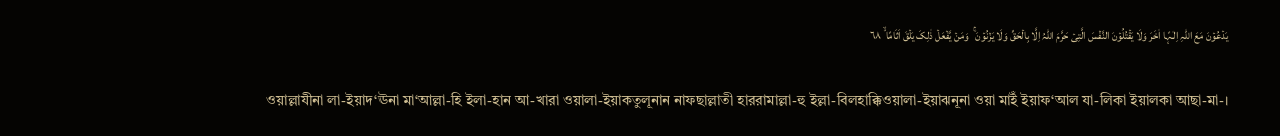یَدۡعُوۡنَ مَعَ اللّٰہِ اِلٰـہًا اٰخَرَ وَلَا یَقۡتُلُوۡنَ النَّفۡسَ الَّتِیۡ حَرَّمَ اللّٰہُ اِلَّا بِالۡحَقِّ وَلَا یَزۡنُوۡنَ ۚ  وَمَنۡ یَّفۡعَلۡ ذٰلِکَ یَلۡقَ اَثَامًا ۙ ٦٨

ওয়াল্লাযীনা লা-ইয়াদ‘ঊনা মা‘আল্লা-হি ইলা-হান আ-খারা ওয়ালা-ইয়াকতুলূনান নাফছাল্লাতী হাররামাল্লা-হু ইল্লা-বিলহাক্কিওয়ালা-ইয়াঝনূনা ওয়া মাইঁ ইয়াফ‘আল যা-লিকা ইয়ালকা আছা-মা-।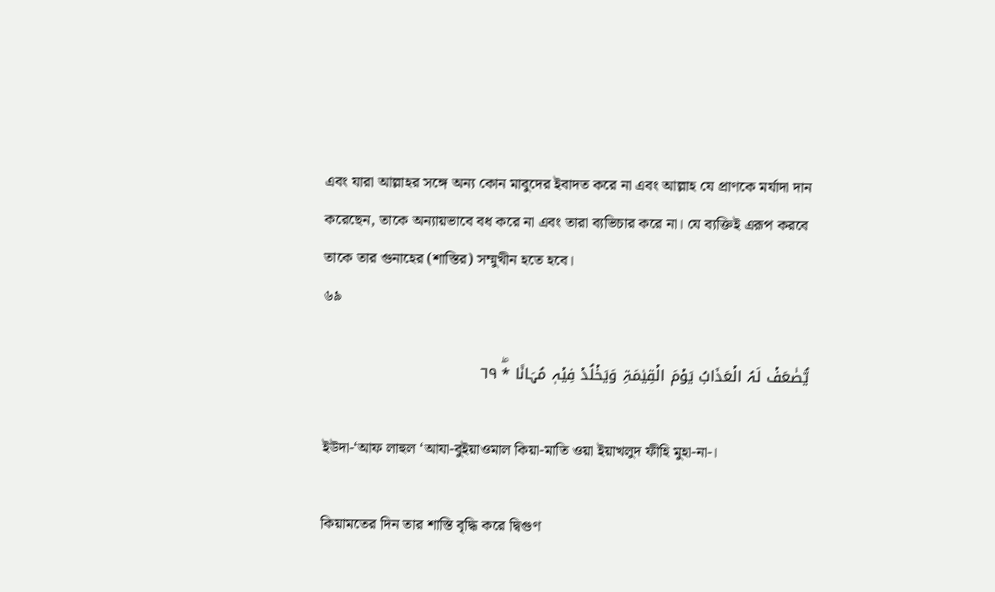এবং যারা আল্লাহর সঙ্গে অন্য কোন মাবুদের ইবাদত করে না এবং আল্লাহ যে প্রাণকে মর্যাদা দান করেছেন, তাকে অন্যায়ভাবে বধ করে না এবং তারা ব্যভিচার করে না। যে ব্যক্তিই এরূপ করবে তাকে তার গুনাহের (শাস্তির) সম্মুখীন হতে হবে।
৬৯

یُّضٰعَفۡ لَہُ الۡعَذَابُ یَوۡمَ الۡقِیٰمَۃِ وَیَخۡلُدۡ فِیۡہٖ مُہَانًا ٭ۖ ٦٩

ইউদা-‘আফ লাহুল ‘আযা-বুইয়াওমাল কিয়া-মাতি ওয়া ইয়াখলুদ ফীহি মুহা-না-।

কিয়ামতের দিন তার শাস্তি বৃদ্ধি করে দ্বিগুণ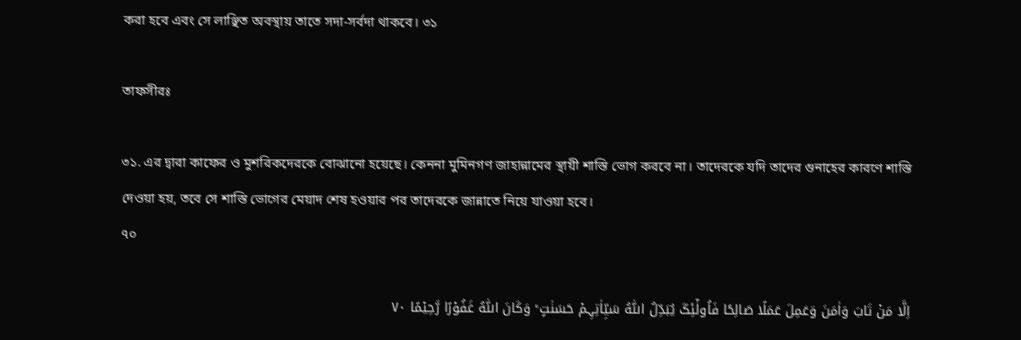করা হবে এবং সে লাঞ্ছিত অবস্থায় তাতে সদা-সর্বদা থাকবে। ৩১

তাফসীরঃ

৩১. এর দ্বারা কাফের ও মুশরিকদেরকে বোঝানো হয়েছে। কেননা মুমিনগণ জাহান্নামের স্থায়ী শাস্তি ভোগ করবে না। তাদেরকে যদি তাদের গুনাহের কারণে শাস্তি দেওয়া হয়, তবে সে শাস্তি ভোগের মেয়াদ শেষ হওয়ার পর তাদেরকে জান্নাতে নিয়ে যাওয়া হবে।
৭০

اِلَّا مَنۡ تَابَ وَاٰمَنَ وَعَمِلَ عَمَلًا صَالِحًا فَاُولٰٓئِکَ یُبَدِّلُ اللّٰہُ سَیِّاٰتِہِمۡ حَسَنٰتٍ ؕ وَکَانَ اللّٰہُ غَفُوۡرًا رَّحِیۡمًا ٧۰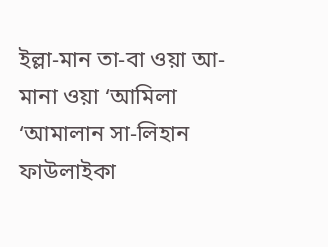ইল্লা-মান তা-বা ওয়া আ-মানা ওয়া ‘আমিলা ‘আমালান সা-লিহান ফাউলাইকা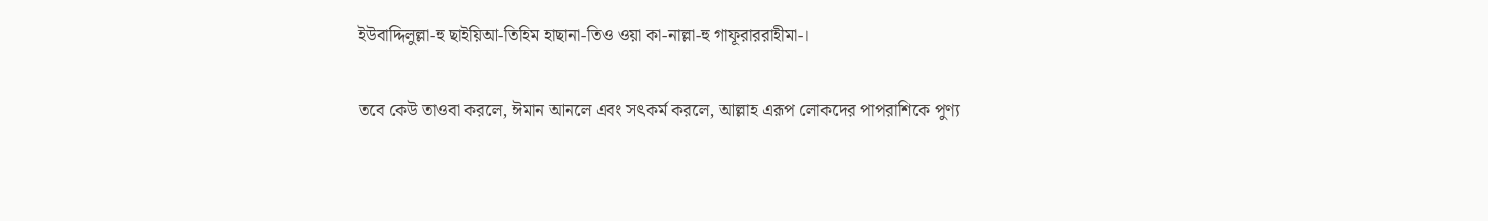ইউবাদ্দিলুল্লা-হু ছাইয়িআ-তিহিম হাছানা-তিও ওয়া কা-নাল্লা-হু গাফূরাররাহীমা-।

তবে কেউ তাওবা করলে, ঈমান আনলে এবং সৎকর্ম করলে, আল্লাহ এরূপ লোকদের পাপরাশিকে পুণ্য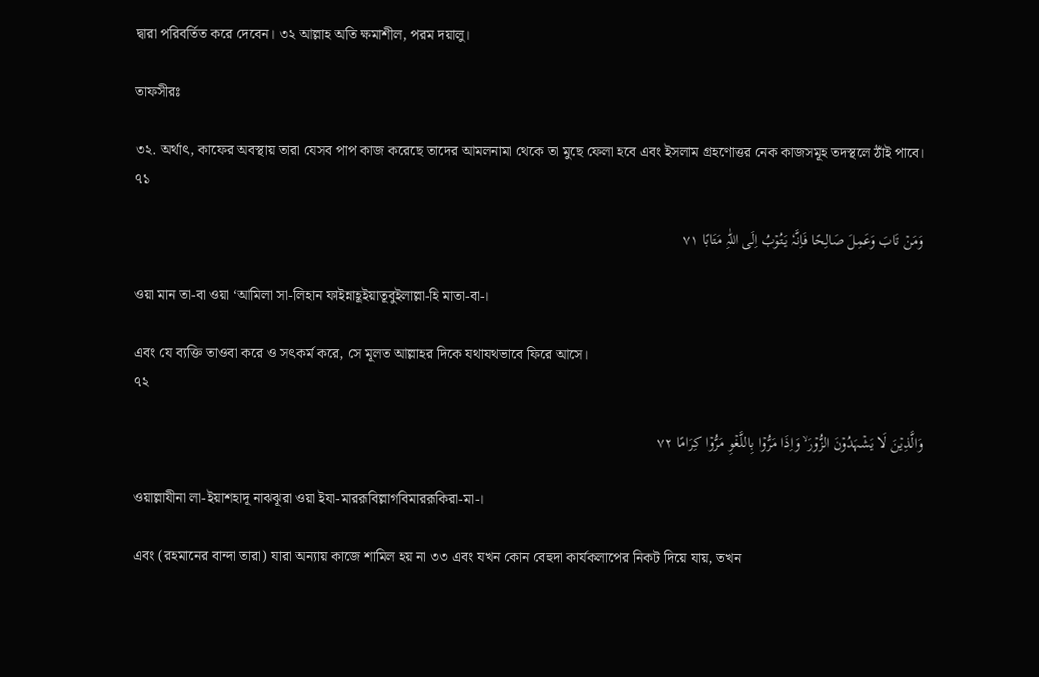দ্বারা পরিবর্তিত করে দেবেন। ৩২ আল্লাহ অতি ক্ষমাশীল, পরম দয়ালু।

তাফসীরঃ

৩২. অর্থাৎ, কাফের অবস্থায় তারা যেসব পাপ কাজ করেছে তাদের আমলনামা থেকে তা মুছে ফেলা হবে এবং ইসলাম গ্রহণোত্তর নেক কাজসমূহ তদস্থলে ঠাঁই পাবে।
৭১

وَمَنۡ تَابَ وَعَمِلَ صَالِحًا فَاِنَّہٗ یَتُوۡبُ اِلَی اللّٰہِ مَتَابًا ٧١

ওয়া মান তা-বা ওয়া ‘আমিলা সা-লিহান ফাইন্নাহূইয়াতূবুইলাল্লা-হি মাতা-বা-।

এবং যে ব্যক্তি তাওবা করে ও সৎকর্ম করে, সে মূলত আল্লাহর দিকে যথাযথভাবে ফিরে আসে।
৭২

وَالَّذِیۡنَ لَا یَشۡہَدُوۡنَ الزُّوۡرَ ۙ وَاِذَا مَرُّوۡا بِاللَّغۡوِ مَرُّوۡا کِرَامًا ٧٢

ওয়াল্লাযীনা লা-ইয়াশহাদূ নাঝঝূরা ওয়া ইযা-মাররূবিল্লাগবিমাররূকিরা-মা-।

এবং (রহমানের বান্দা তারা) যারা অন্যায় কাজে শামিল হয় না ৩৩ এবং যখন কোন বেহুদা কার্যকলাপের নিকট দিয়ে যায়, তখন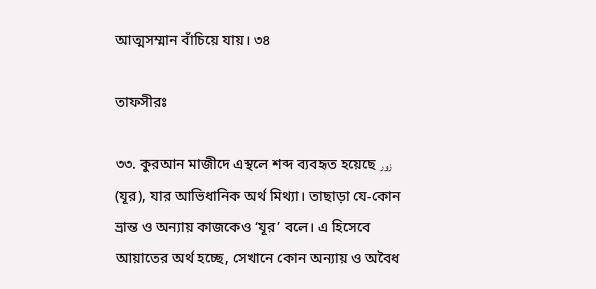আত্মসম্মান বাঁচিয়ে যায়। ৩৪

তাফসীরঃ

৩৩. কুরআন মাজীদে এস্থলে শব্দ ব্যবহৃত হয়েছে زور (যূর), যার আভিধানিক অর্থ মিথ্যা। তাছাড়া যে-কোন ভ্রান্ত ও অন্যায় কাজকেও ‘যূর’ বলে। এ হিসেবে আয়াতের অর্থ হচ্ছে, সেখানে কোন অন্যায় ও অবৈধ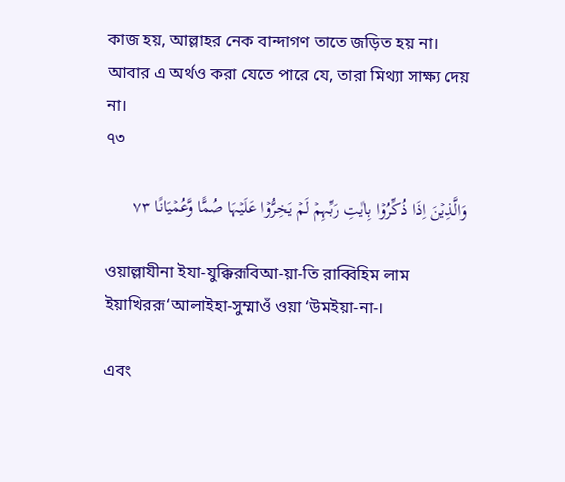কাজ হয়, আল্লাহর নেক বান্দাগণ তাতে জড়িত হয় না। আবার এ অর্থও করা যেতে পারে যে, তারা মিথ্যা সাক্ষ্য দেয় না।
৭৩

وَالَّذِیۡنَ اِذَا ذُکِّرُوۡا بِاٰیٰتِ رَبِّہِمۡ لَمۡ یَخِرُّوۡا عَلَیۡہَا صُمًّا وَّعُمۡیَانًا ٧٣

ওয়াল্লাযীনা ইযা-যুক্কিরূবিআ-য়া-তি রাব্বিহিম লাম ইয়াখিররূ‘আলাইহা-সুম্মাওঁ ওয়া ‘উমইয়া-না-।

এবং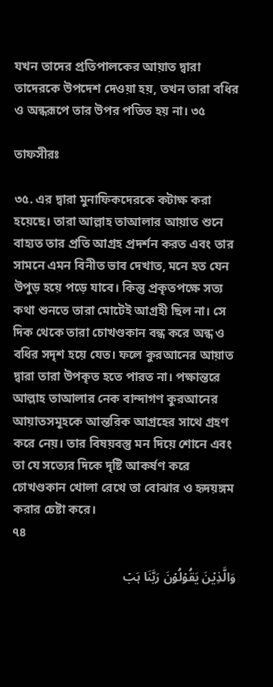যখন তাদের প্রতিপালকের আয়াত দ্বারা তাদেরকে উপদেশ দেওয়া হয়, তখন তারা বধির ও অন্ধরূপে তার উপর পতিত হয় না। ৩৫

তাফসীরঃ

৩৫. এর দ্বারা মুনাফিকদেরকে কটাক্ষ করা হয়েছে। তারা আল্লাহ তাআলার আয়াত শুনে বাহ্যত তার প্রতি আগ্রহ প্রদর্শন করত এবং তার সামনে এমন বিনীত ভাব দেখাত, মনে হত যেন উপুড় হয়ে পড়ে যাবে। কিন্তু প্রকৃতপক্ষে সত্য কথা শুনতে তারা মোটেই আগ্রহী ছিল না। সে দিক থেকে তারা চোখণ্ডকান বন্ধ করে অন্ধ ও বধির সদৃশ হয়ে যেত। ফলে কুরআনের আয়াত দ্বারা তারা উপকৃত হতে পারত না। পক্ষান্তরে আল্লাহ তাআলার নেক বান্দাগণ কুরআনের আয়াতসমূহকে আন্তরিক আগ্রহের সাথে গ্রহণ করে নেয়। তার বিষয়বস্তু মন দিয়ে শোনে এবং তা যে সত্যের দিকে দৃষ্টি আকর্ষণ করে চোখণ্ডকান খোলা রেখে তা বোঝার ও হৃদয়ঙ্গম করার চেষ্টা করে।
৭৪

وَالَّذِیۡنَ یَقُوۡلُوۡنَ رَبَّنَا ہَبۡ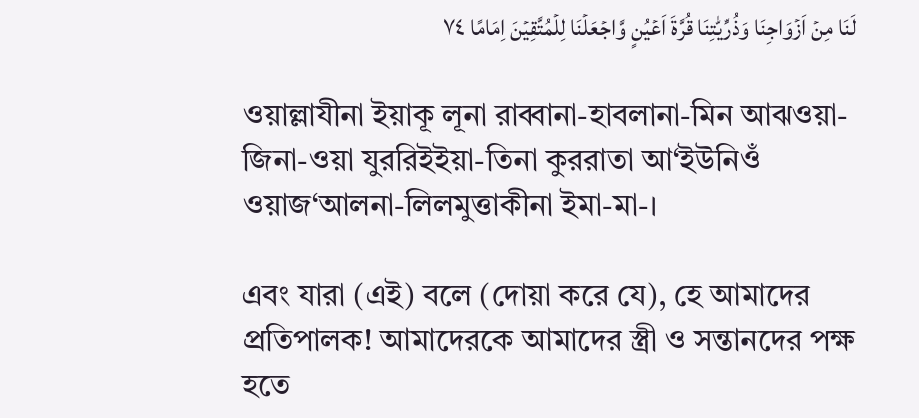لَنَا مِنۡ اَزۡوَاجِنَا وَذُرِّیّٰتِنَا قُرَّۃَ اَعۡیُنٍ وَّاجۡعَلۡنَا لِلۡمُتَّقِیۡنَ اِمَامًا ٧٤

ওয়াল্লাযীনা ইয়াকূ লূনা রাব্বানা-হাবলানা-মিন আঝওয়া-জিনা-ওয়া যুররিইইয়া-তিনা কুররাতা আ‘ইউনিওঁ ওয়াজ‘আলনা-লিলমুত্তাকীনা ইমা-মা-।

এবং যারা (এই) বলে (দোয়া করে যে), হে আমাদের প্রতিপালক! আমাদেরকে আমাদের স্ত্রী ও সন্তানদের পক্ষ হতে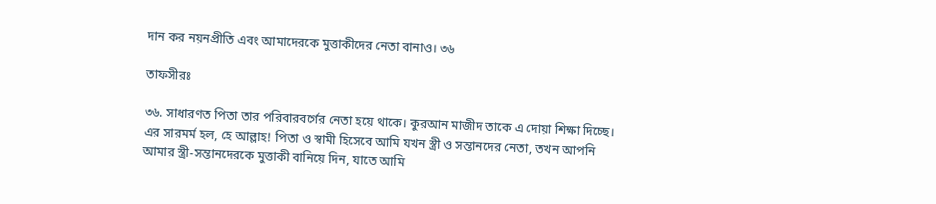দান কর নয়নপ্রীতি এবং আমাদেরকে মুত্তাকীদের নেতা বানাও। ৩৬

তাফসীরঃ

৩৬. সাধারণত পিতা তার পরিবারবর্গের নেতা হয়ে থাকে। কুরআন মাজীদ তাকে এ দোয়া শিক্ষা দিচ্ছে। এর সারমর্ম হল, হে আল্লাহ! পিতা ও স্বামী হিসেবে আমি যখন স্ত্রী ও সন্তানদের নেতা, তখন আপনি আমার স্ত্রী-সন্তানদেরকে মুত্তাকী বানিয়ে দিন, যাতে আমি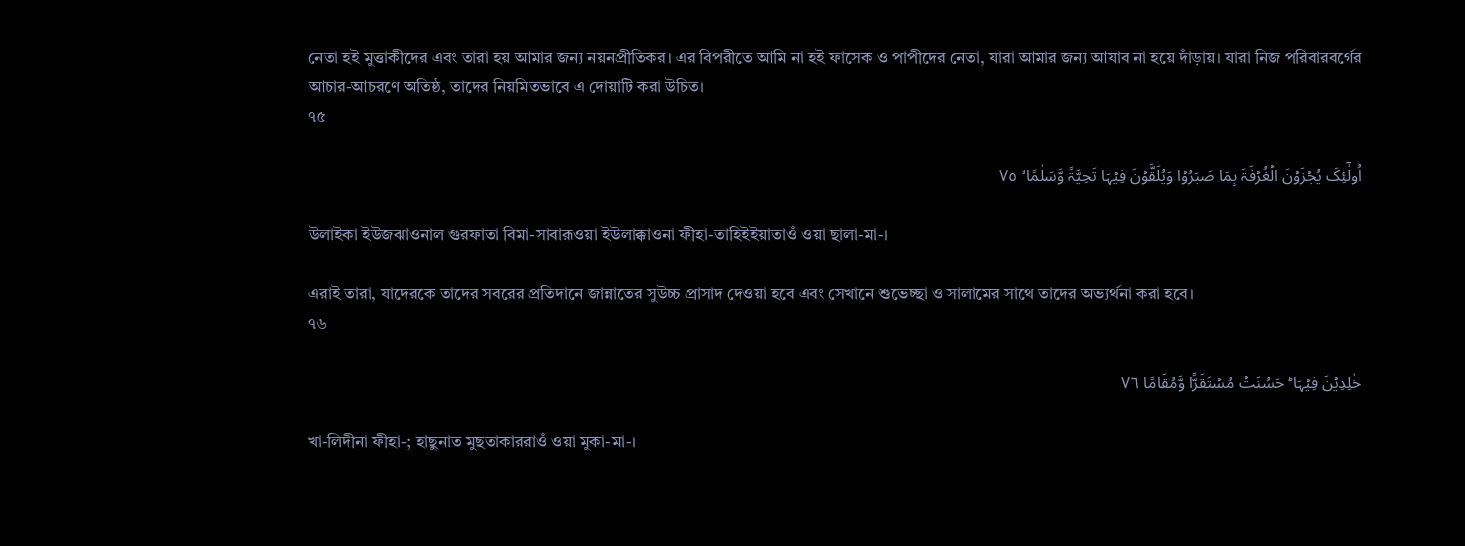নেতা হই মুত্তাকীদের এবং তারা হয় আমার জন্য নয়নপ্রীতিকর। এর বিপরীতে আমি না হই ফাসেক ও পাপীদের নেতা, যারা আমার জন্য আযাব না হয়ে দাঁড়ায়। যারা নিজ পরিবারবর্গের আচার-আচরণে অতিষ্ঠ, তাদের নিয়মিতভাবে এ দোয়াটি করা উচিত।
৭৫

اُولٰٓئِکَ یُجۡزَوۡنَ الۡغُرۡفَۃَ بِمَا صَبَرُوۡا وَیُلَقَّوۡنَ فِیۡہَا تَحِیَّۃً وَّسَلٰمًا ۙ ٧٥

উলাইকা ইউজঝাওনাল গুরফাতা বিমা-সাবারূওয়া ইউলাক্কাওনা ফীহা-তাহিইইয়াতাওঁ ওয়া ছালা-মা-।

এরাই তারা, যাদেরকে তাদের সবরের প্রতিদানে জান্নাতের সুউচ্চ প্রাসাদ দেওয়া হবে এবং সেখানে শুভেচ্ছা ও সালামের সাথে তাদের অভ্যর্থনা করা হবে।
৭৬

خٰلِدِیۡنَ فِیۡہَا ؕ حَسُنَتۡ مُسۡتَقَرًّا وَّمُقَامًا ٧٦

খা-লিদীনা ফীহা-; হাছুনাত মুছতাকাররাওঁ ওয়া মুকা-মা-।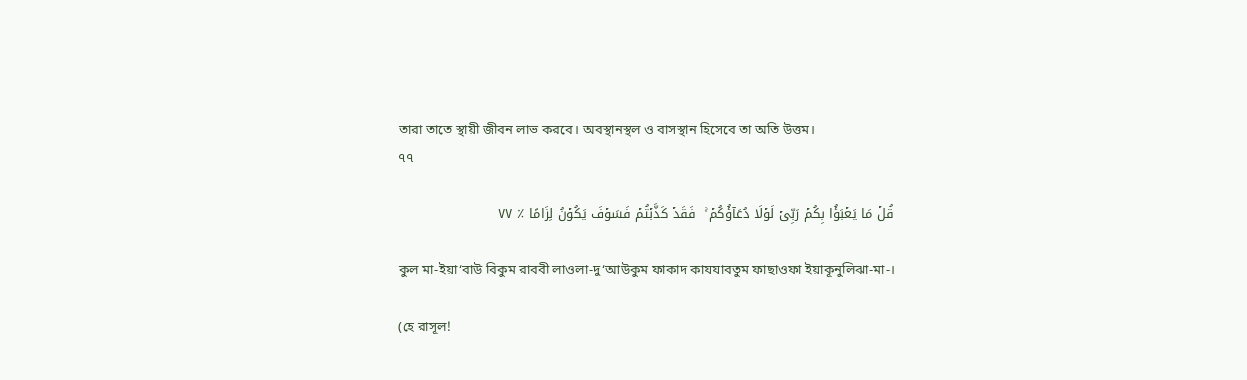তারা তাতে স্থায়ী জীবন লাভ করবে। অবস্থানস্থল ও বাসস্থান হিসেবে তা অতি উত্তম।
৭৭

قُلۡ مَا یَعۡبَؤُا بِکُمۡ رَبِّیۡ لَوۡلَا دُعَآؤُکُمۡ ۚ  فَقَدۡ کَذَّبۡتُمۡ فَسَوۡفَ یَکُوۡنُ لِزَامًا ٪ ٧٧

কুল মা-ইয়া‘বাউ বিকুম রাববী লাওলা-দু‘আউকুম ফাকাদ কাযযাবতুম ফাছাওফা ইয়াকূনুলিঝা-মা-।

(হে রাসূল!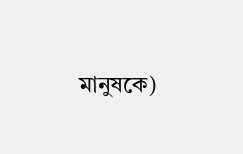মানুষকে)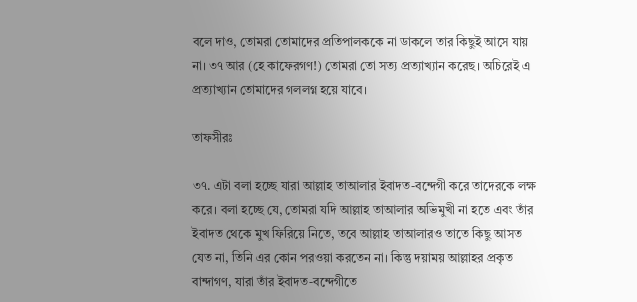বলে দাও, তোমরা তোমাদের প্রতিপালককে না ডাকলে তার কিছুই আসে যায় না। ৩৭ আর (হে কাফেরগণ!) তোমরা তো সত্য প্রত্যাখ্যান করেছ। অচিরেই এ প্রত্যাখ্যান তোমাদের গললগ্ন হয়ে যাবে।

তাফসীরঃ

৩৭. এটা বলা হচ্ছে যারা আল্লাহ তাআলার ইবাদত-বন্দেগী করে তাদেরকে লক্ষ করে। বলা হচ্ছে যে, তোমরা যদি আল্লাহ তাআলার অভিমুখী না হতে এবং তাঁর ইবাদত থেকে মুখ ফিরিয়ে নিতে, তবে আল্লাহ তাআলারও তাতে কিছু আসত যেত না, তিনি এর কোন পরওয়া করতেন না। কিন্তু দয়াময় আল্লাহর প্রকৃত বান্দাগণ, যারা তাঁর ইবাদত-বন্দেগীতে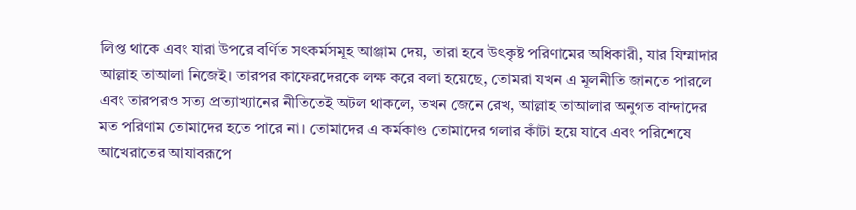লিপ্ত থাকে এবং যারা উপরে বর্ণিত সৎকর্মসমূহ আঞ্জাম দেয়, তারা হবে উৎকৃষ্ট পরিণামের অধিকারী, যার যিম্মাদার আল্লাহ তাআলা নিজেই। তারপর কাফেরদেরকে লক্ষ করে বলা হয়েছে, তোমরা যখন এ মূলনীতি জানতে পারলে এবং তারপরও সত্য প্রত্যাখ্যানের নীতিতেই অটল থাকলে, তখন জেনে রেখ, আল্লাহ তাআলার অনুগত বান্দাদের মত পরিণাম তোমাদের হতে পারে না। তোমাদের এ কর্মকাণ্ড তোমাদের গলার কাঁটা হয়ে যাবে এবং পরিশেষে আখেরাতের আযাবরূপে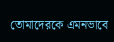তোমাদেরকে এমনভাবে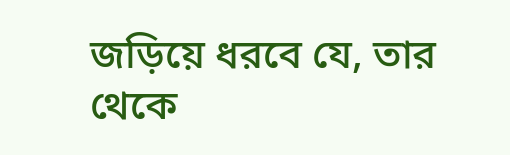জড়িয়ে ধরবে যে, তার থেকে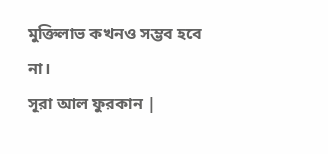মুক্তিলাভ কখনও সম্ভব হবে না।
সূরা আল ফুরকান |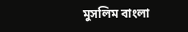মুসলিম বাংলা